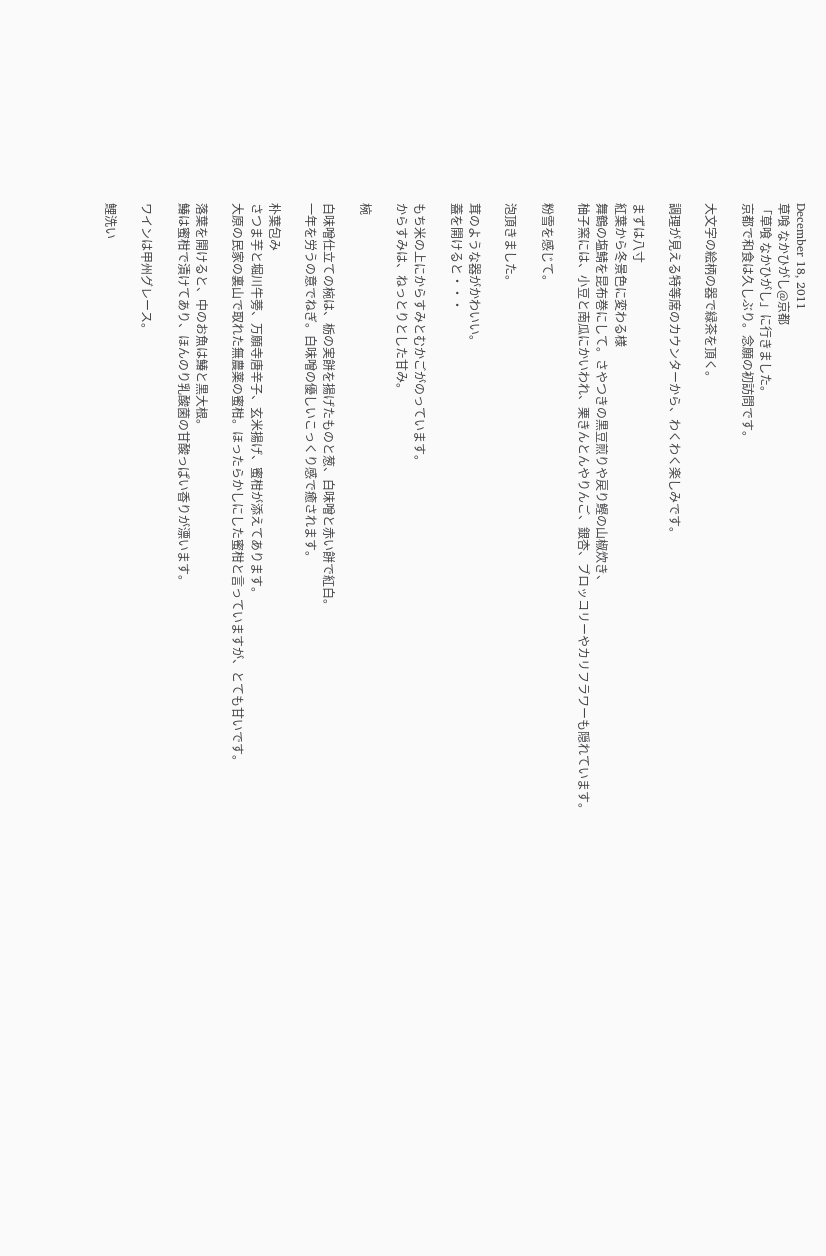December 18, 2011
草喰 なかひがし@京都
「草喰 なかひがし」に行きました。
京都で和食は久しぶり。念願の初訪問です。

大文字の絵柄の器で緑茶を頂く。

調理が見える特等席のカウンターから、わくわく楽しみです。

まずは八寸
紅葉から冬景色に変わる様
舞鶴の塩鯖を昆布巻にして。さやつきの黒豆煎りや戻り鰹の山椒炊き、
柚子窯には、小豆と南瓜にかいわれ、栗きんとんやりんご、銀杏、ブロッコリーやカリフラワーも隠れています。

粉雪を感じて。

泡頂きました。

茸のような器がかわいい。
蓋を開けると・・・

もち米の上にからすみとむかごがのっています。
からすみは、ねっとりとした甘み。

椀

白味噌仕立ての椀は、栃の実餅を揚げたものと葱、白味噌と赤い餅で紅白。
一年を労うの意でねぎ。白味噌の優しいこっくり感で癒されます。

朴葉包み
さつま芋と堀川牛蒡、万願寺唐辛子、玄米揚げ、蜜柑が添えてあります。
大原の民家の裏山で取れた無農薬の蜜柑。ほったらかしにした蜜柑と言っていますが、とても甘いです。

落葉を開けると、中のお魚は鰆と黒大根。
鰆は蜜柑で漬けてあり、ほんのり乳酸菌の甘酸っぱい香りが漂います。

ワインは甲州グレース。

鯉洗い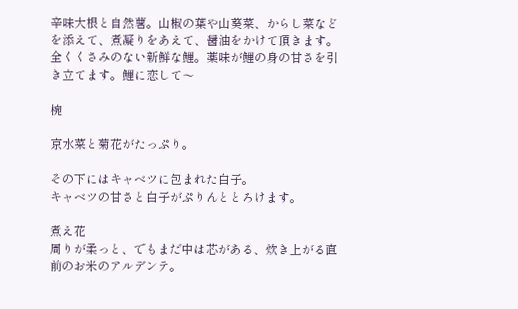辛味大根と自然薯。山椒の葉や山葵菜、からし菜などを添えて、煮凝りをあえて、醤油をかけて頂きます。全くくさみのない新鮮な鯉。薬味が鯉の身の甘さを引き立てます。鯉に恋して〜

椀

京水菜と菊花がたっぷり。

その下にはキャベツに包まれた白子。
キャベツの甘さと白子がぷりんととろけます。

煮え花
周りが柔っと、でもまだ中は芯がある、炊き上がる直前のお米のアルデンテ。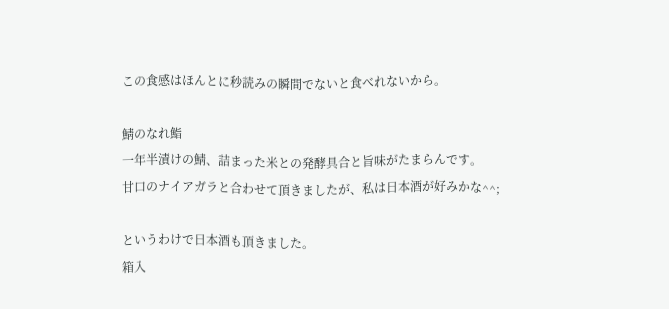この食感はほんとに秒読みの瞬間でないと食べれないから。

鯖のなれ鮨
一年半漬けの鯖、詰まった米との発酵具合と旨味がたまらんです。
甘口のナイアガラと合わせて頂きましたが、私は日本酒が好みかな^^;

というわけで日本酒も頂きました。
箱入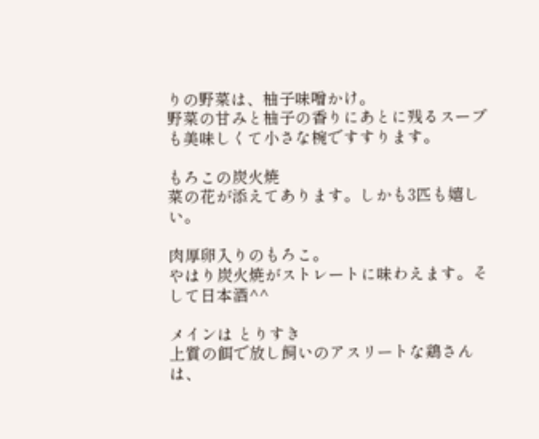りの野菜は、柚子味噌かけ。
野菜の甘みと柚子の香りにあとに残るスープも美味しくて小さな椀ですすります。

もろこの炭火焼
菜の花が添えてあります。しかも3匹も嬉しい。

肉厚卵入りのもろこ。
やはり炭火焼がストレートに味わえます。そして日本酒^^

メインは とりすき
上質の餌で放し飼いのアスリートな鶏さんは、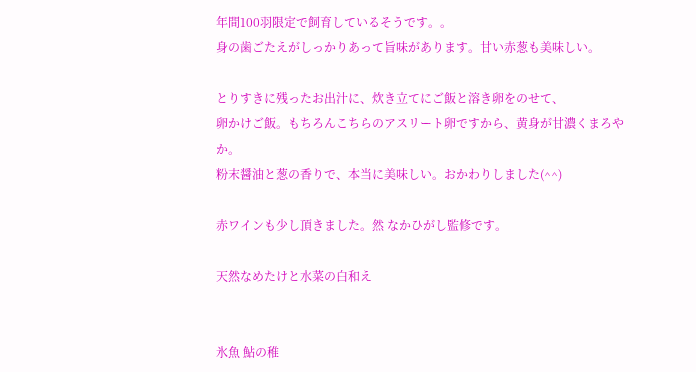年間100羽限定で飼育しているそうです。。
身の歯ごたえがしっかりあって旨味があります。甘い赤葱も美味しい。

とりすきに残ったお出汁に、炊き立てにご飯と溶き卵をのせて、
卵かけご飯。もちろんこちらのアスリート卵ですから、黄身が甘濃くまろやか。
粉末醤油と葱の香りで、本当に美味しい。おかわりしました(^^)

赤ワインも少し頂きました。然 なかひがし監修です。

天然なめたけと水菜の白和え


氷魚 鮎の稚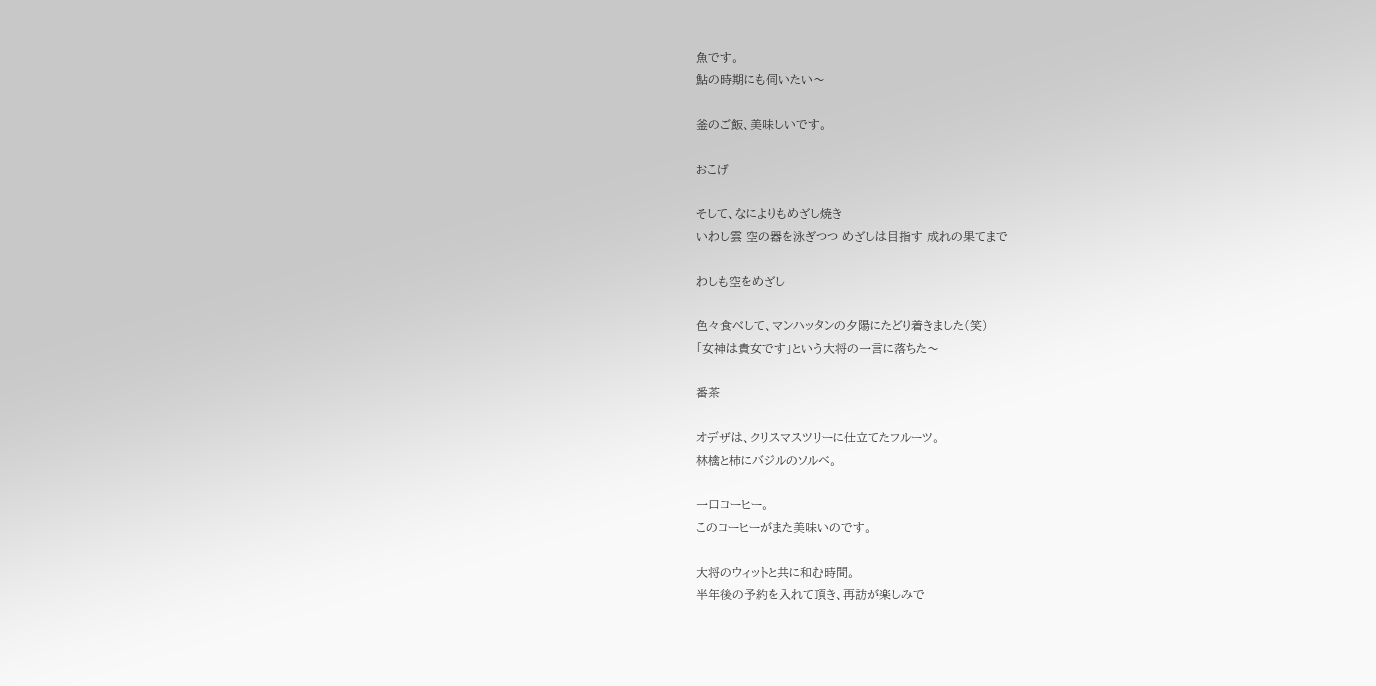魚です。
鮎の時期にも伺いたい〜

釜のご飯、美味しいです。

おこげ

そして、なによりもめざし焼き
いわし雲 空の器を泳ぎつつ めざしは目指す 成れの果てまで

わしも空をめざし

色々食べして、マンハッタンの夕陽にたどり着きました(笑)
「女神は貴女です」という大将の一言に落ちた〜

番茶

オデザは、クリスマスツリーに仕立てたフルーツ。
林檎と柿にバジルのソルベ。

一口コーヒー。
このコーヒーがまた美味いのです。

大将のウィットと共に和む時間。
半年後の予約を入れて頂き、再訪が楽しみで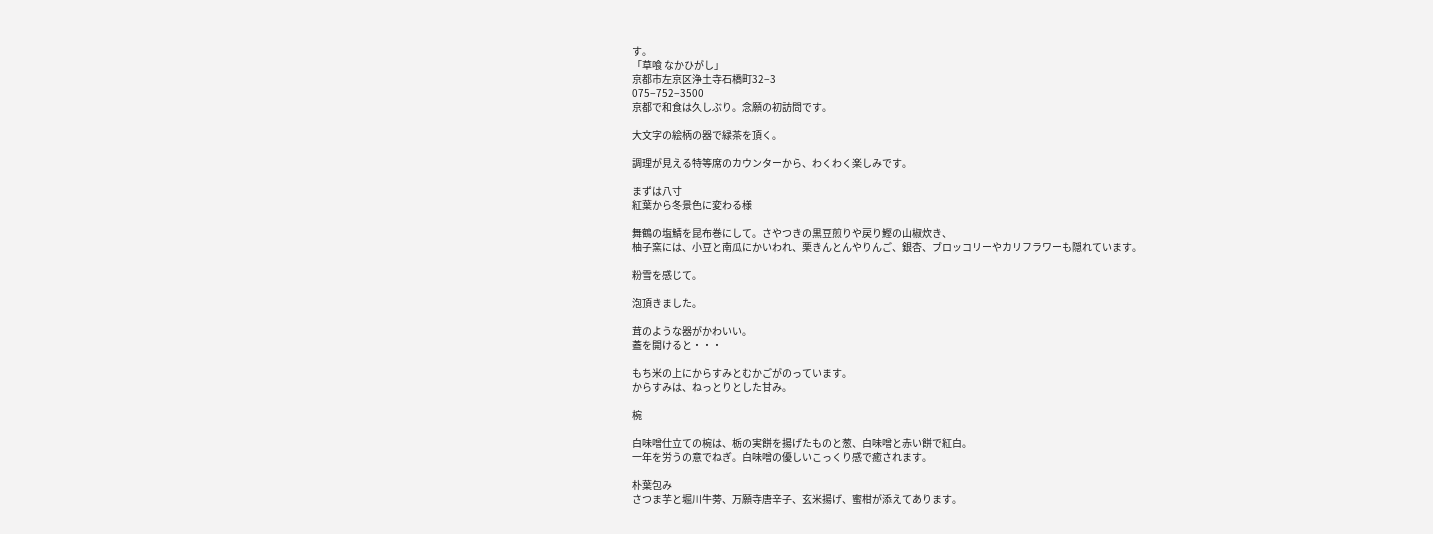す。
「草喰 なかひがし」
京都市左京区浄土寺石橋町32−3
075−752−3500
京都で和食は久しぶり。念願の初訪問です。

大文字の絵柄の器で緑茶を頂く。

調理が見える特等席のカウンターから、わくわく楽しみです。

まずは八寸
紅葉から冬景色に変わる様

舞鶴の塩鯖を昆布巻にして。さやつきの黒豆煎りや戻り鰹の山椒炊き、
柚子窯には、小豆と南瓜にかいわれ、栗きんとんやりんご、銀杏、ブロッコリーやカリフラワーも隠れています。

粉雪を感じて。

泡頂きました。

茸のような器がかわいい。
蓋を開けると・・・

もち米の上にからすみとむかごがのっています。
からすみは、ねっとりとした甘み。

椀

白味噌仕立ての椀は、栃の実餅を揚げたものと葱、白味噌と赤い餅で紅白。
一年を労うの意でねぎ。白味噌の優しいこっくり感で癒されます。

朴葉包み
さつま芋と堀川牛蒡、万願寺唐辛子、玄米揚げ、蜜柑が添えてあります。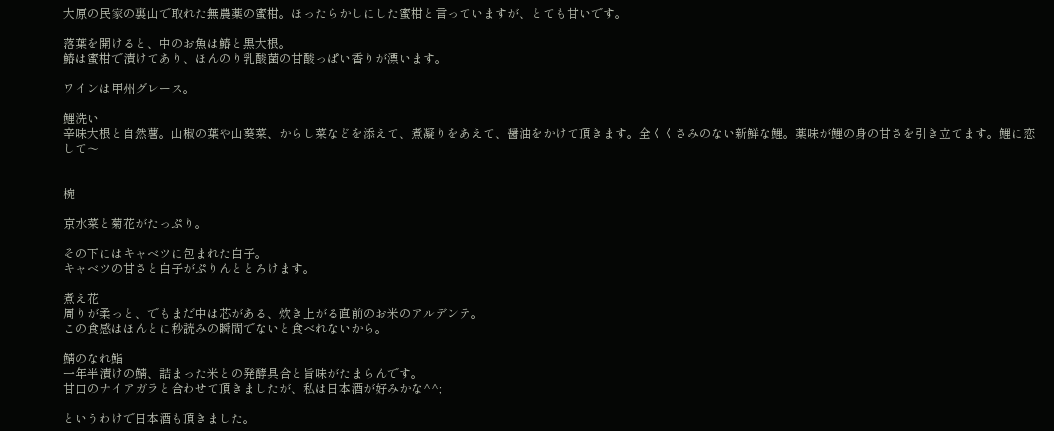大原の民家の裏山で取れた無農薬の蜜柑。ほったらかしにした蜜柑と言っていますが、とても甘いです。

落葉を開けると、中のお魚は鰆と黒大根。
鰆は蜜柑で漬けてあり、ほんのり乳酸菌の甘酸っぱい香りが漂います。

ワインは甲州グレース。

鯉洗い
辛味大根と自然薯。山椒の葉や山葵菜、からし菜などを添えて、煮凝りをあえて、醤油をかけて頂きます。全くくさみのない新鮮な鯉。薬味が鯉の身の甘さを引き立てます。鯉に恋して〜


椀

京水菜と菊花がたっぷり。

その下にはキャベツに包まれた白子。
キャベツの甘さと白子がぷりんととろけます。

煮え花
周りが柔っと、でもまだ中は芯がある、炊き上がる直前のお米のアルデンテ。
この食感はほんとに秒読みの瞬間でないと食べれないから。

鯖のなれ鮨
一年半漬けの鯖、詰まった米との発酵具合と旨味がたまらんです。
甘口のナイアガラと合わせて頂きましたが、私は日本酒が好みかな^^;

というわけで日本酒も頂きました。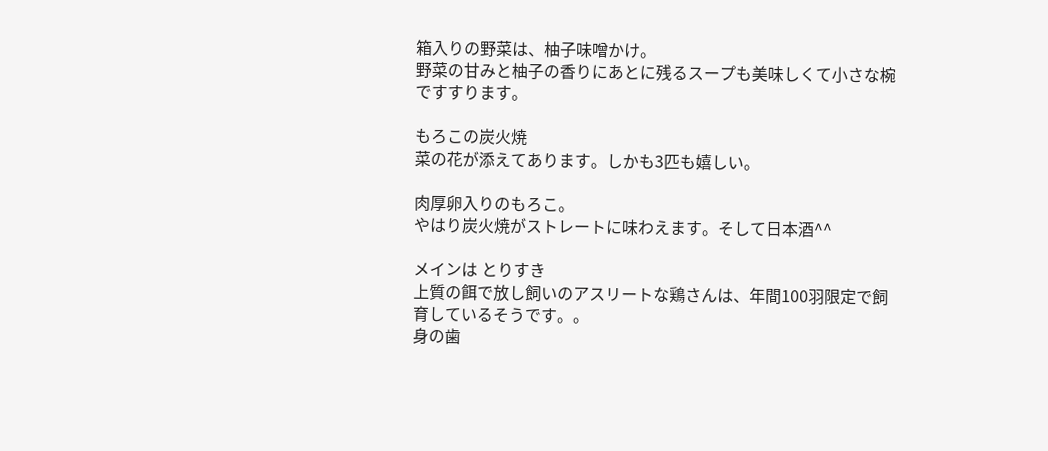箱入りの野菜は、柚子味噌かけ。
野菜の甘みと柚子の香りにあとに残るスープも美味しくて小さな椀ですすります。

もろこの炭火焼
菜の花が添えてあります。しかも3匹も嬉しい。

肉厚卵入りのもろこ。
やはり炭火焼がストレートに味わえます。そして日本酒^^

メインは とりすき
上質の餌で放し飼いのアスリートな鶏さんは、年間100羽限定で飼育しているそうです。。
身の歯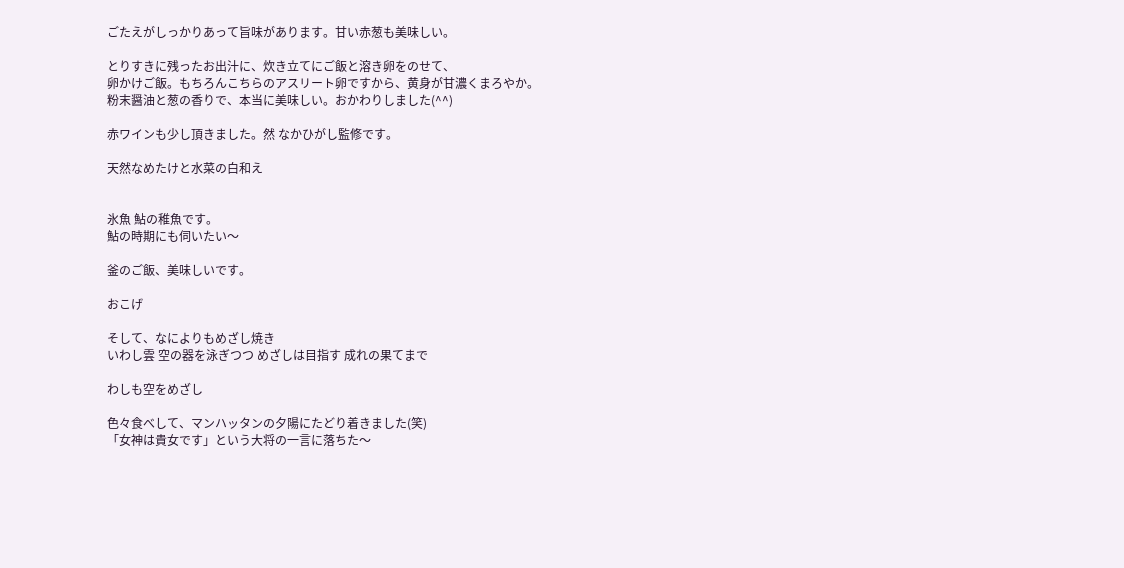ごたえがしっかりあって旨味があります。甘い赤葱も美味しい。

とりすきに残ったお出汁に、炊き立てにご飯と溶き卵をのせて、
卵かけご飯。もちろんこちらのアスリート卵ですから、黄身が甘濃くまろやか。
粉末醤油と葱の香りで、本当に美味しい。おかわりしました(^^)

赤ワインも少し頂きました。然 なかひがし監修です。

天然なめたけと水菜の白和え


氷魚 鮎の稚魚です。
鮎の時期にも伺いたい〜

釜のご飯、美味しいです。

おこげ

そして、なによりもめざし焼き
いわし雲 空の器を泳ぎつつ めざしは目指す 成れの果てまで

わしも空をめざし

色々食べして、マンハッタンの夕陽にたどり着きました(笑)
「女神は貴女です」という大将の一言に落ちた〜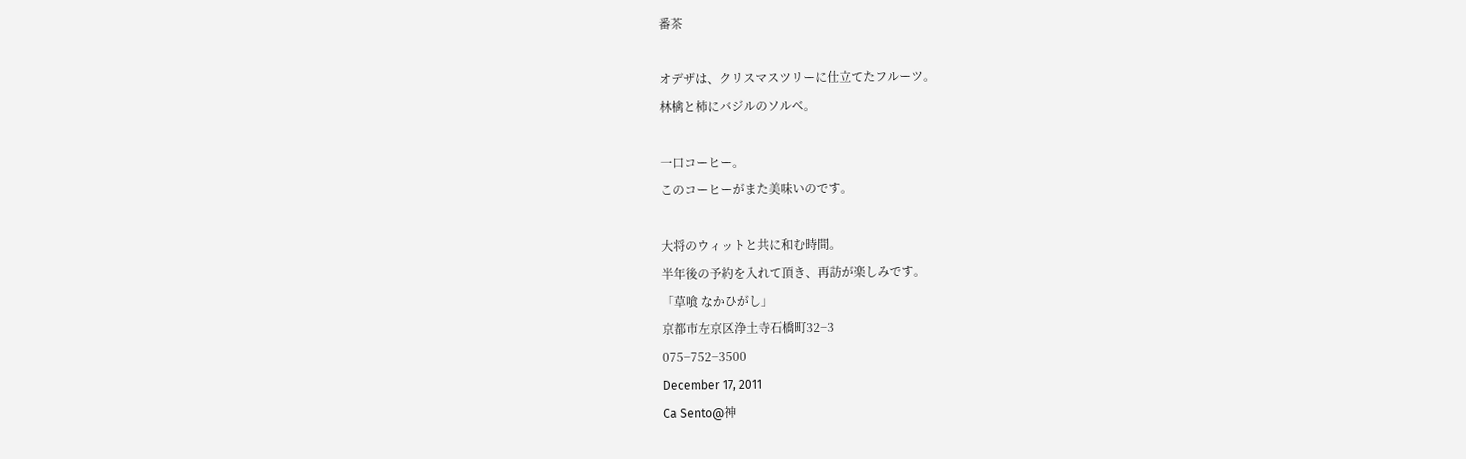番茶

オデザは、クリスマスツリーに仕立てたフルーツ。
林檎と柿にバジルのソルベ。

一口コーヒー。
このコーヒーがまた美味いのです。

大将のウィットと共に和む時間。
半年後の予約を入れて頂き、再訪が楽しみです。
「草喰 なかひがし」
京都市左京区浄土寺石橋町32−3
075−752−3500
December 17, 2011
Ca Sento@神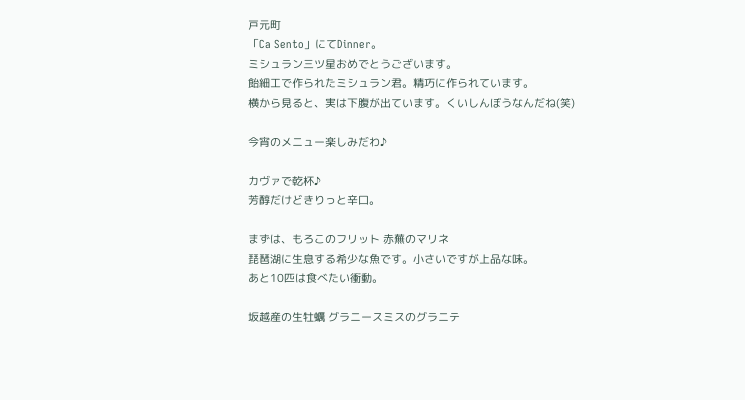戸元町
「Ca Sento」にてDinner。
ミシュラン三ツ星おめでとうございます。
飴細工で作られたミシュラン君。精巧に作られています。
横から見ると、実は下腹が出ています。くいしんぼうなんだね(笑)

今宵のメニュー楽しみだわ♪

カヴァで乾杯♪
芳醇だけどきりっと辛口。

まずは、もろこのフリット 赤蕪のマリネ
琵琶湖に生息する希少な魚です。小さいですが上品な味。
あと10匹は食べたい衝動。

坂越産の生牡蠣 グラニースミスのグラニテ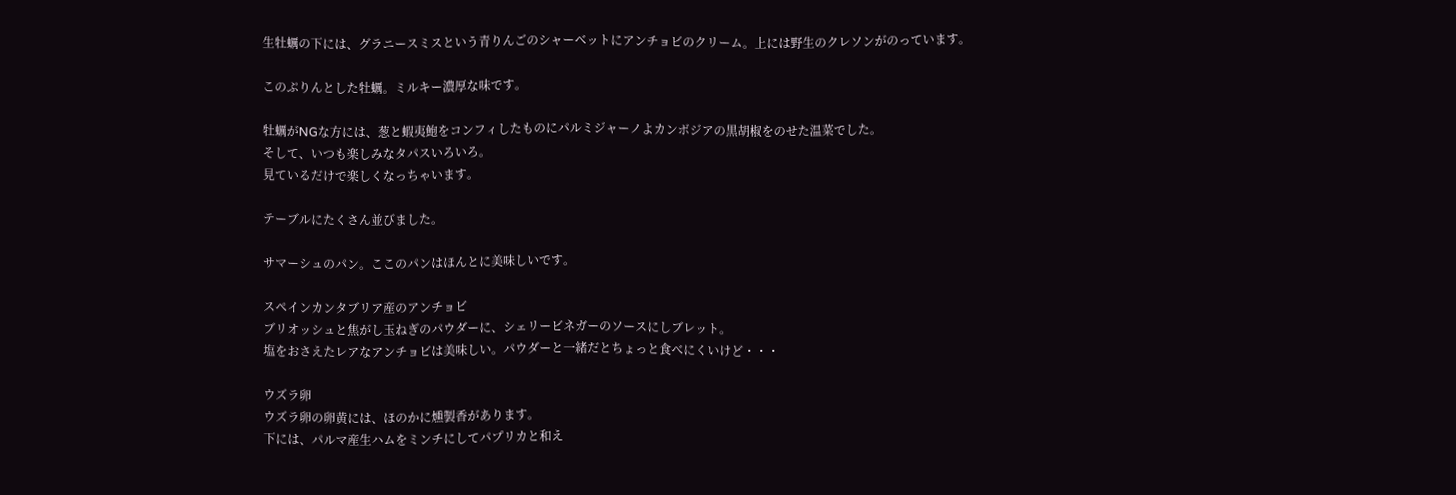生牡蠣の下には、グラニースミスという青りんごのシャーベットにアンチョビのクリーム。上には野生のクレソンがのっています。

このぷりんとした牡蠣。ミルキー濃厚な味です。

牡蠣がNGな方には、葱と蝦夷鮑をコンフィしたものにパルミジャーノよカンボジアの黒胡椒をのせた温菜でした。
そして、いつも楽しみなタパスいろいろ。
見ているだけで楽しくなっちゃいます。

テーブルにたくさん並びました。

サマーシュのパン。ここのパンはほんとに美味しいです。

スペインカンタブリア産のアンチョビ
ブリオッシュと焦がし玉ねぎのパウダーに、シェリービネガーのソースにしブレット。
塩をおさえたレアなアンチョビは美味しい。パウダーと一緒だとちょっと食べにくいけど・・・

ウズラ卵
ウズラ卵の卵黄には、ほのかに燻製香があります。
下には、パルマ産生ハムをミンチにしてパプリカと和え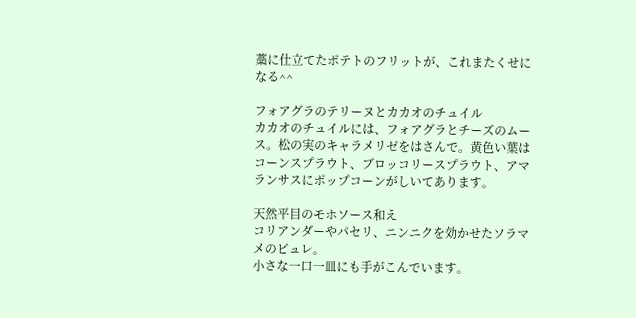藁に仕立てたポテトのフリットが、これまたくせになる^^

フォアグラのテリーヌとカカオのチュイル
カカオのチュイルには、フォアグラとチーズのムース。松の実のキャラメリゼをはさんで。黄色い葉はコーンスプラウト、ブロッコリースプラウト、アマランサスにポップコーンがしいてあります。

天然平目のモホソース和え
コリアンダーやパセリ、ニンニクを効かせたソラマメのピュレ。
小さな一口一皿にも手がこんでいます。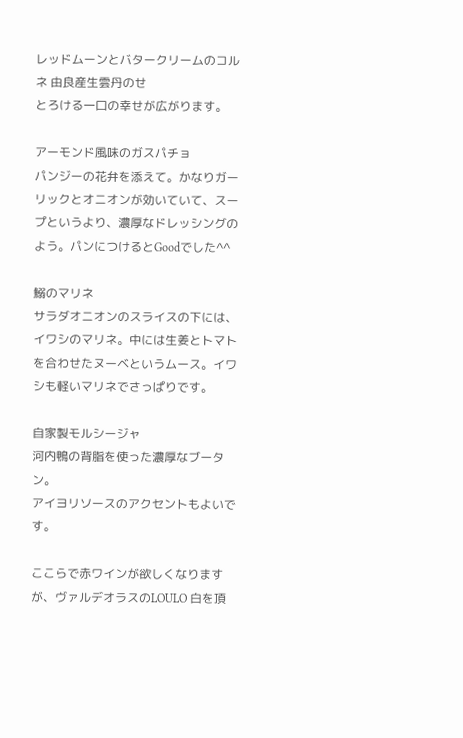レッドムーンとバタークリームのコルネ 由良産生雲丹のせ
とろける一口の幸せが広がります。

アーモンド風味のガスパチョ
パンジーの花弁を添えて。かなりガーリックとオニオンが効いていて、スープというより、濃厚なドレッシングのよう。パンにつけるとGoodでした^^

鰯のマリネ
サラダオニオンのスライスの下には、イワシのマリネ。中には生姜とトマトを合わせたヌーベというムース。イワシも軽いマリネでさっぱりです。

自家製モルシージャ
河内鴨の背脂を使った濃厚なブータン。
アイヨリソースのアクセントもよいです。

ここらで赤ワインが欲しくなりますが、ヴァルデオラスのLOULO 白を頂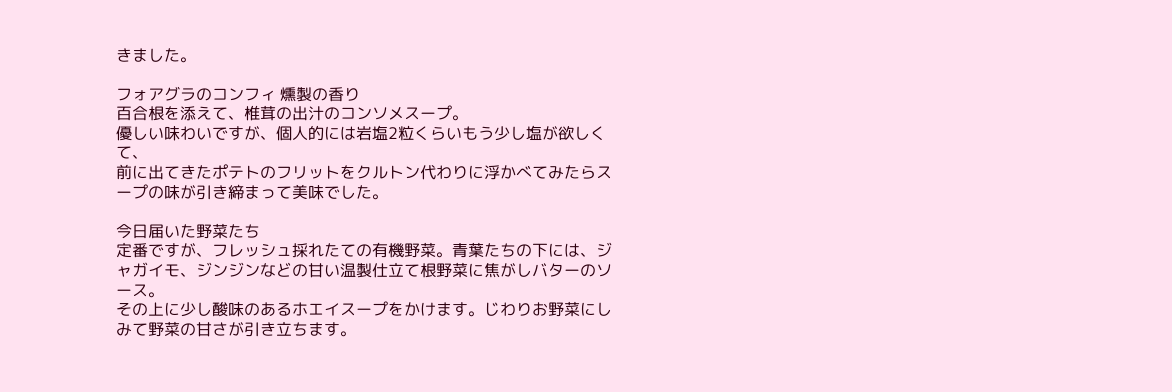きました。

フォアグラのコンフィ 燻製の香り
百合根を添えて、椎茸の出汁のコンソメスープ。
優しい味わいですが、個人的には岩塩2粒くらいもう少し塩が欲しくて、
前に出てきたポテトのフリットをクルトン代わりに浮かべてみたらスープの味が引き締まって美味でした。

今日届いた野菜たち
定番ですが、フレッシュ採れたての有機野菜。青葉たちの下には、ジャガイモ、ジンジンなどの甘い温製仕立て根野菜に焦がしバターのソース。
その上に少し酸味のあるホエイスープをかけます。じわりお野菜にしみて野菜の甘さが引き立ちます。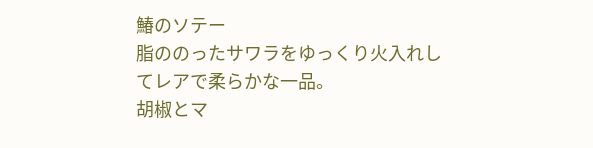鰆のソテー
脂ののったサワラをゆっくり火入れしてレアで柔らかな一品。
胡椒とマ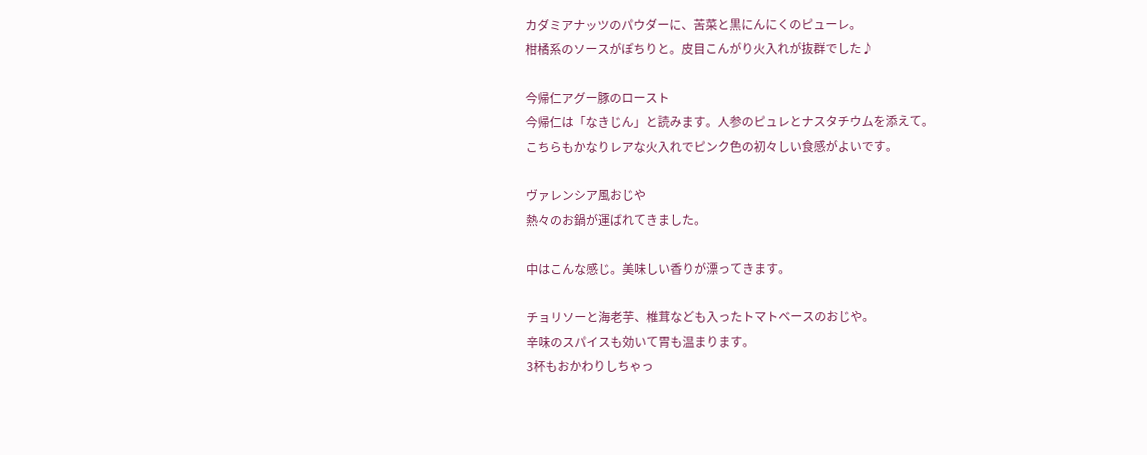カダミアナッツのパウダーに、苦菜と黒にんにくのピューレ。
柑橘系のソースがぽちりと。皮目こんがり火入れが抜群でした♪

今帰仁アグー豚のロースト
今帰仁は「なきじん」と読みます。人参のピュレとナスタチウムを添えて。
こちらもかなりレアな火入れでピンク色の初々しい食感がよいです。

ヴァレンシア風おじや
熱々のお鍋が運ばれてきました。

中はこんな感じ。美味しい香りが漂ってきます。

チョリソーと海老芋、椎茸なども入ったトマトベースのおじや。
辛味のスパイスも効いて胃も温まります。
3杯もおかわりしちゃっ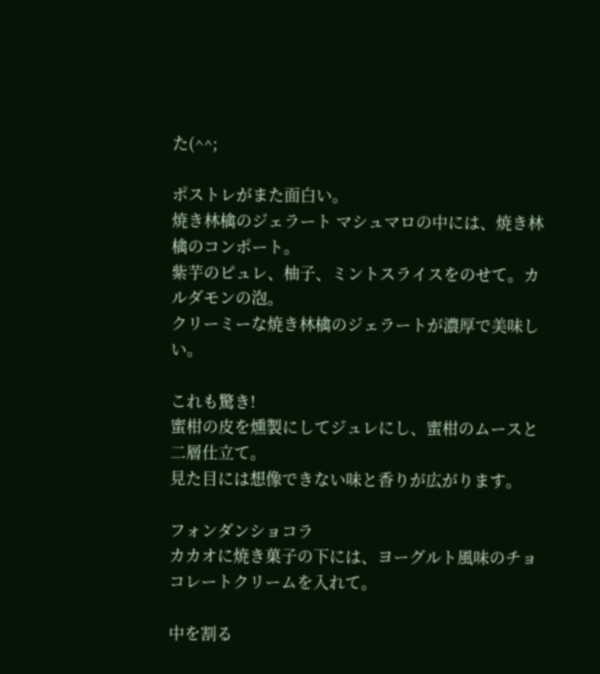た(^^;

ポストレがまた面白い。
焼き林檎のジェラート マシュマロの中には、焼き林檎のコンポート。
紫芋のピュレ、柚子、ミントスライスをのせて。カルダモンの泡。
クリーミーな焼き林檎のジェラートが濃厚で美味しい。

これも驚き!
蜜柑の皮を燻製にしてジュレにし、蜜柑のムースと二層仕立て。
見た目には想像できない味と香りが広がります。

フォンダンショコラ
カカオに焼き菓子の下には、ヨーグルト風味のチョコレートクリームを入れて。

中を割る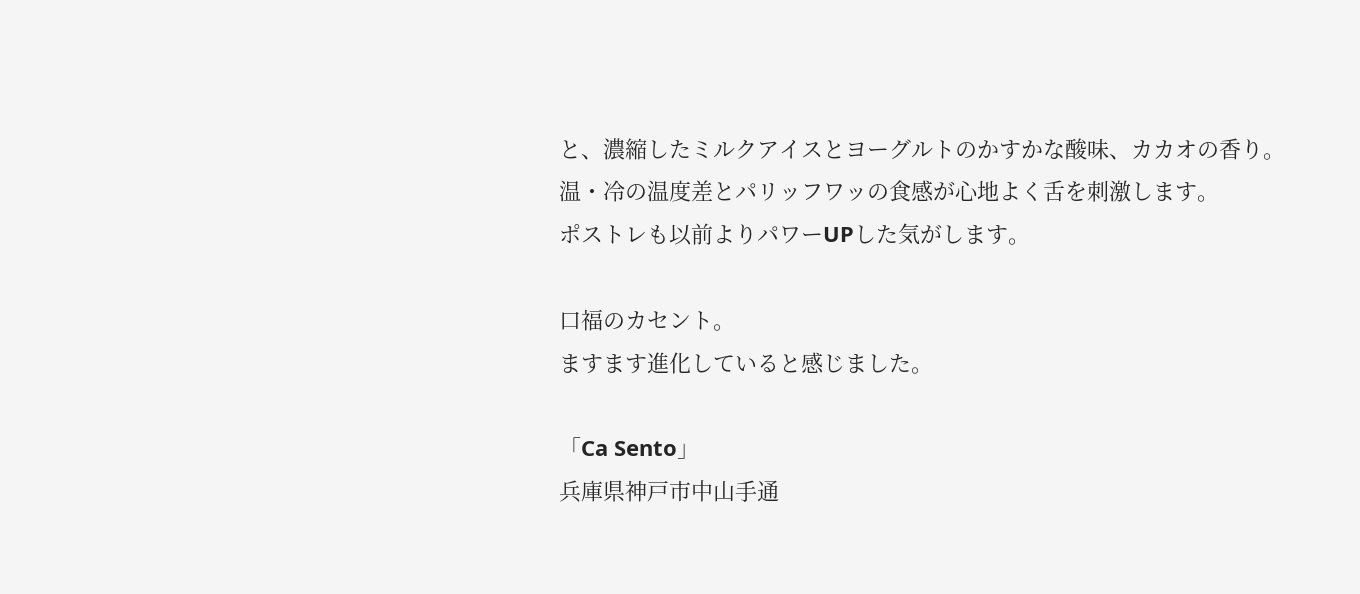と、濃縮したミルクアイスとヨーグルトのかすかな酸味、カカオの香り。
温・冷の温度差とパリッフワッの食感が心地よく舌を刺激します。
ポストレも以前よりパワーUPした気がします。

口福のカセント。
ますます進化していると感じました。

「Ca Sento」
兵庫県神戸市中山手通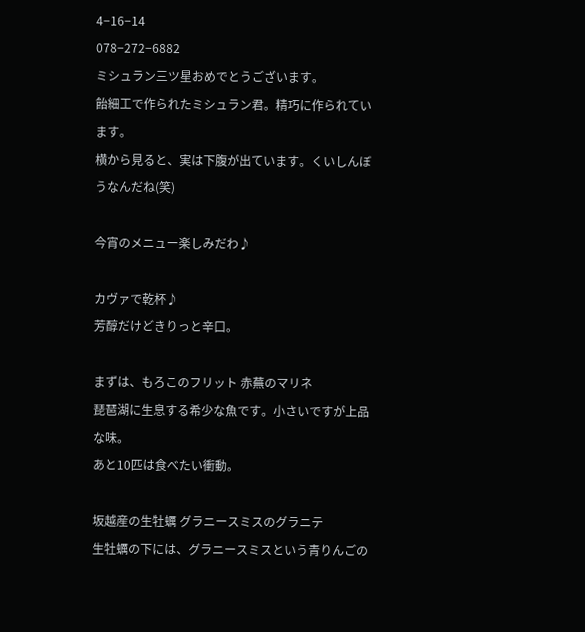4−16−14
078−272−6882
ミシュラン三ツ星おめでとうございます。
飴細工で作られたミシュラン君。精巧に作られています。
横から見ると、実は下腹が出ています。くいしんぼうなんだね(笑)

今宵のメニュー楽しみだわ♪

カヴァで乾杯♪
芳醇だけどきりっと辛口。

まずは、もろこのフリット 赤蕪のマリネ
琵琶湖に生息する希少な魚です。小さいですが上品な味。
あと10匹は食べたい衝動。

坂越産の生牡蠣 グラニースミスのグラニテ
生牡蠣の下には、グラニースミスという青りんごの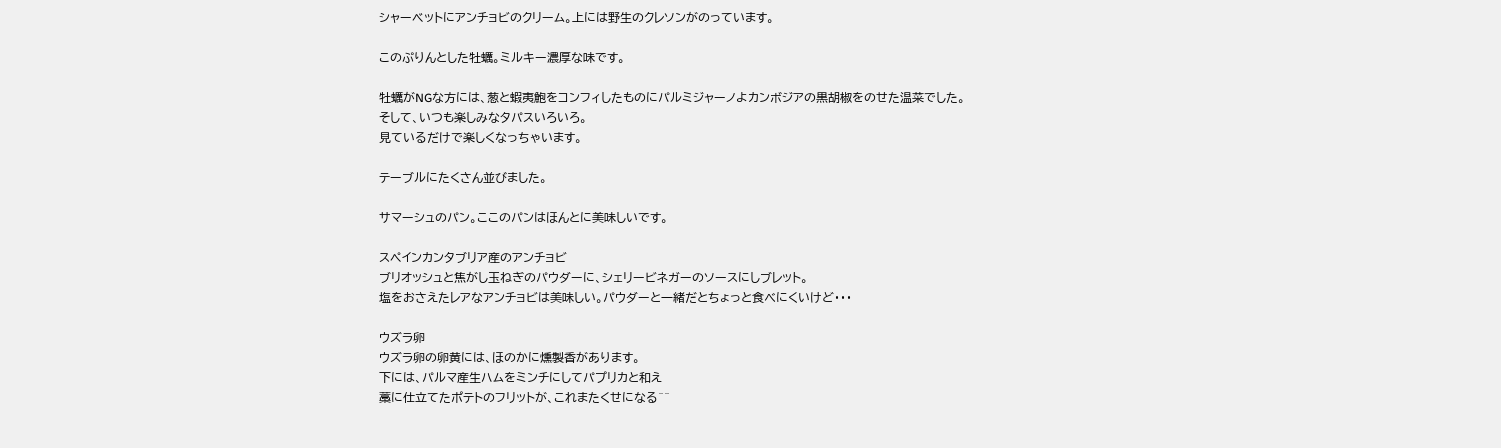シャーベットにアンチョビのクリーム。上には野生のクレソンがのっています。

このぷりんとした牡蠣。ミルキー濃厚な味です。

牡蠣がNGな方には、葱と蝦夷鮑をコンフィしたものにパルミジャーノよカンボジアの黒胡椒をのせた温菜でした。
そして、いつも楽しみなタパスいろいろ。
見ているだけで楽しくなっちゃいます。

テーブルにたくさん並びました。

サマーシュのパン。ここのパンはほんとに美味しいです。

スペインカンタブリア産のアンチョビ
ブリオッシュと焦がし玉ねぎのパウダーに、シェリービネガーのソースにしブレット。
塩をおさえたレアなアンチョビは美味しい。パウダーと一緒だとちょっと食べにくいけど・・・

ウズラ卵
ウズラ卵の卵黄には、ほのかに燻製香があります。
下には、パルマ産生ハムをミンチにしてパプリカと和え
藁に仕立てたポテトのフリットが、これまたくせになる^^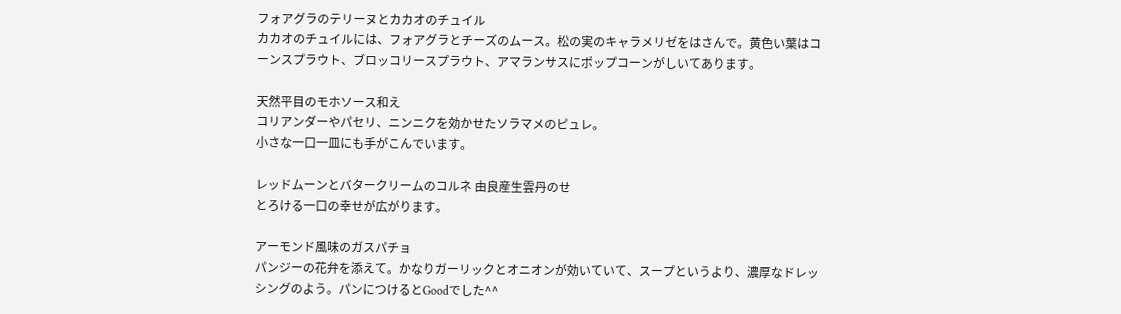フォアグラのテリーヌとカカオのチュイル
カカオのチュイルには、フォアグラとチーズのムース。松の実のキャラメリゼをはさんで。黄色い葉はコーンスプラウト、ブロッコリースプラウト、アマランサスにポップコーンがしいてあります。

天然平目のモホソース和え
コリアンダーやパセリ、ニンニクを効かせたソラマメのピュレ。
小さな一口一皿にも手がこんでいます。

レッドムーンとバタークリームのコルネ 由良産生雲丹のせ
とろける一口の幸せが広がります。

アーモンド風味のガスパチョ
パンジーの花弁を添えて。かなりガーリックとオニオンが効いていて、スープというより、濃厚なドレッシングのよう。パンにつけるとGoodでした^^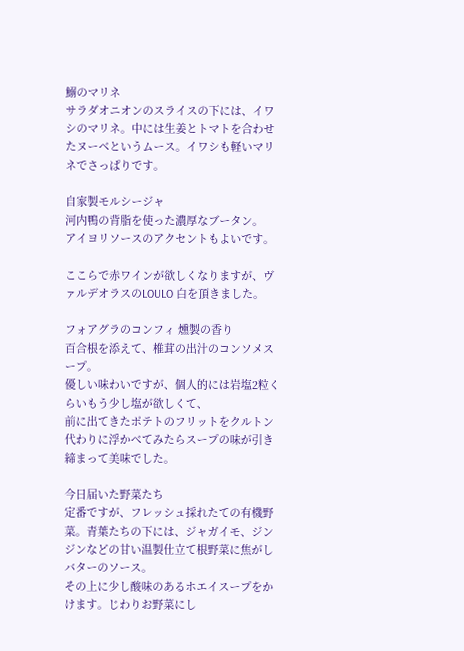鰯のマリネ
サラダオニオンのスライスの下には、イワシのマリネ。中には生姜とトマトを合わせたヌーベというムース。イワシも軽いマリネでさっぱりです。

自家製モルシージャ
河内鴨の背脂を使った濃厚なブータン。
アイヨリソースのアクセントもよいです。

ここらで赤ワインが欲しくなりますが、ヴァルデオラスのLOULO 白を頂きました。

フォアグラのコンフィ 燻製の香り
百合根を添えて、椎茸の出汁のコンソメスープ。
優しい味わいですが、個人的には岩塩2粒くらいもう少し塩が欲しくて、
前に出てきたポテトのフリットをクルトン代わりに浮かべてみたらスープの味が引き締まって美味でした。

今日届いた野菜たち
定番ですが、フレッシュ採れたての有機野菜。青葉たちの下には、ジャガイモ、ジンジンなどの甘い温製仕立て根野菜に焦がしバターのソース。
その上に少し酸味のあるホエイスープをかけます。じわりお野菜にし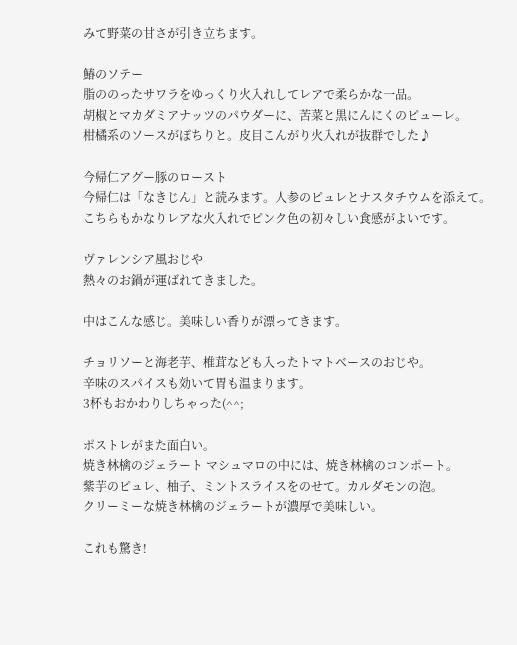みて野菜の甘さが引き立ちます。

鰆のソテー
脂ののったサワラをゆっくり火入れしてレアで柔らかな一品。
胡椒とマカダミアナッツのパウダーに、苦菜と黒にんにくのピューレ。
柑橘系のソースがぽちりと。皮目こんがり火入れが抜群でした♪

今帰仁アグー豚のロースト
今帰仁は「なきじん」と読みます。人参のピュレとナスタチウムを添えて。
こちらもかなりレアな火入れでピンク色の初々しい食感がよいです。

ヴァレンシア風おじや
熱々のお鍋が運ばれてきました。

中はこんな感じ。美味しい香りが漂ってきます。

チョリソーと海老芋、椎茸なども入ったトマトベースのおじや。
辛味のスパイスも効いて胃も温まります。
3杯もおかわりしちゃった(^^;

ポストレがまた面白い。
焼き林檎のジェラート マシュマロの中には、焼き林檎のコンポート。
紫芋のピュレ、柚子、ミントスライスをのせて。カルダモンの泡。
クリーミーな焼き林檎のジェラートが濃厚で美味しい。

これも驚き!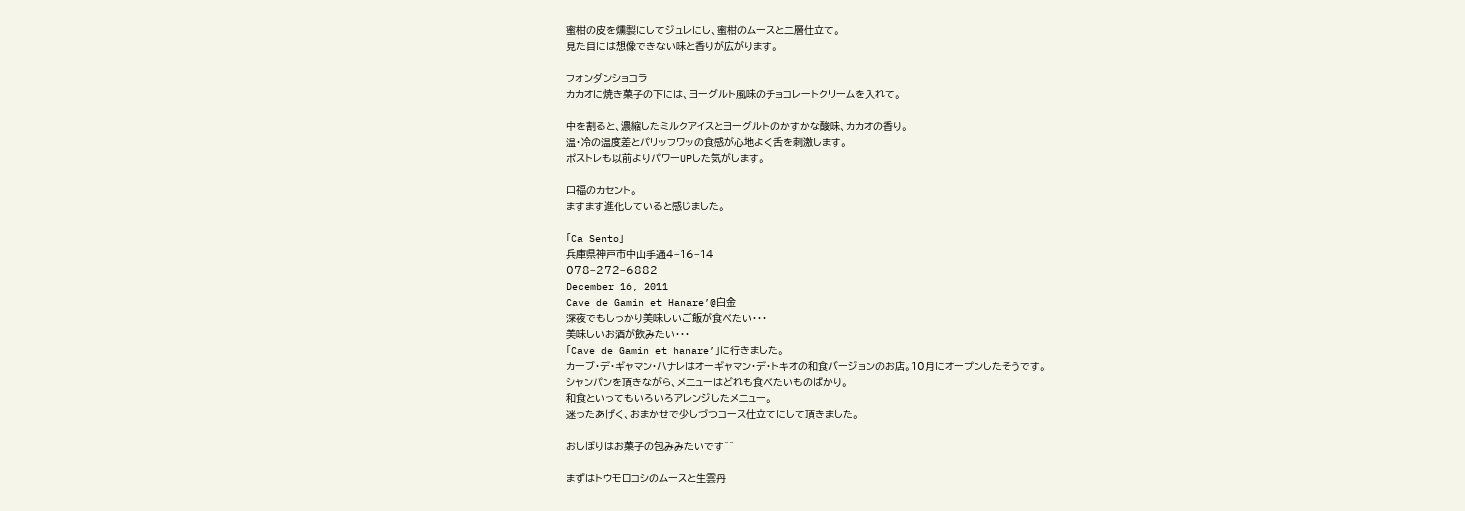蜜柑の皮を燻製にしてジュレにし、蜜柑のムースと二層仕立て。
見た目には想像できない味と香りが広がります。

フォンダンショコラ
カカオに焼き菓子の下には、ヨーグルト風味のチョコレートクリームを入れて。

中を割ると、濃縮したミルクアイスとヨーグルトのかすかな酸味、カカオの香り。
温・冷の温度差とパリッフワッの食感が心地よく舌を刺激します。
ポストレも以前よりパワーUPした気がします。

口福のカセント。
ますます進化していると感じました。

「Ca Sento」
兵庫県神戸市中山手通4−16−14
078−272−6882
December 16, 2011
Cave de Gamin et Hanare’@白金
深夜でもしっかり美味しいご飯が食べたい・・・
美味しいお酒が飲みたい・・・
「Cave de Gamin et hanare’」に行きました。
カーブ・デ・ギャマン・ハナレはオーギャマン・デ・トキオの和食バージョンのお店。10月にオープンしたそうです。
シャンパンを頂きながら、メニューはどれも食べたいものばかり。
和食といってもいろいろアレンジしたメニュー。
迷ったあげく、おまかせで少しづつコース仕立てにして頂きました。

おしぼりはお菓子の包みみたいです^^

まずはトウモロコシのムースと生雲丹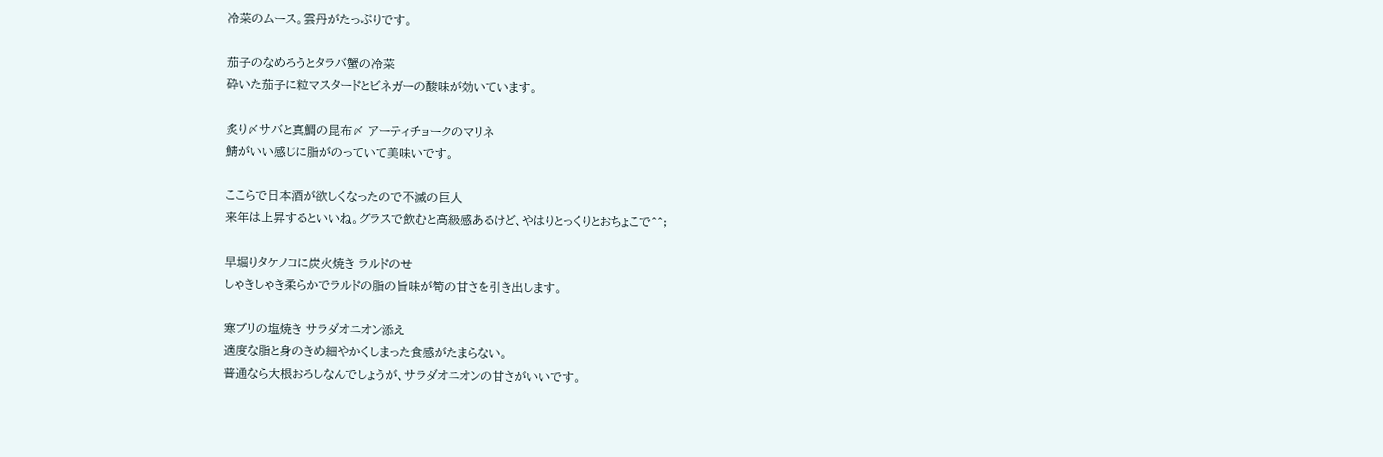冷菜のムース。雲丹がたっぷりです。

茄子のなめろうとタラバ蟹の冷菜
砕いた茄子に粒マスタードとビネガーの酸味が効いています。

炙り〆サバと真鯛の昆布〆 アーティチョークのマリネ
鯖がいい感じに脂がのっていて美味いです。

ここらで日本酒が欲しくなったので不滅の巨人
来年は上昇するといいね。グラスで飲むと高級感あるけど、やはりとっくりとおちょこで^^;

早堀りタケノコに炭火焼き ラルドのせ
しゃきしゃき柔らかでラルドの脂の旨味が筍の甘さを引き出します。

寒ブリの塩焼き サラダオニオン添え
適度な脂と身のきめ細やかくしまった食感がたまらない。
普通なら大根おろしなんでしょうが、サラダオニオンの甘さがいいです。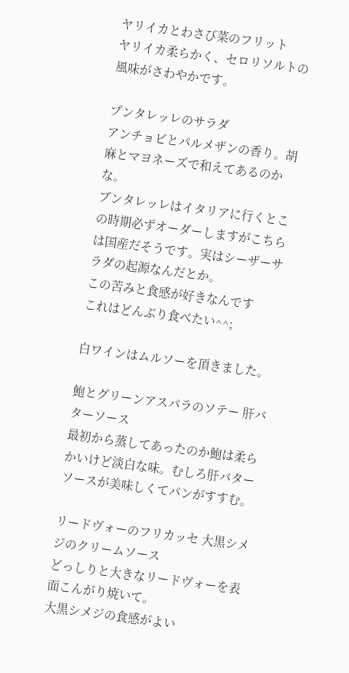ヤリイカとわさび菜のフリット
ヤリイカ柔らかく、セロリソルトの風味がさわやかです。

プンタレッレのサラダ
アンチョビとパルメザンの香り。胡麻とマヨネーズで和えてあるのかな。
ブンタレッレはイタリアに行くとこの時期必ずオーダーしますがこちらは国産だそうです。実はシーザーサラダの起源なんだとか。
この苦みと食感が好きなんです
これはどんぶり食べたい^^;

白ワインはムルソーを頂きました。

鮑とグリーンアスパラのソテー 肝バターソース
最初から蒸してあったのか鮑は柔らかいけど淡白な味。むしろ肝バターソースが美味しくてパンがすすむ。

リードヴォーのフリカッセ 大黒シメジのクリームソース
どっしりと大きなリードヴォーを表面こんがり焼いて。
大黒シメジの食感がよい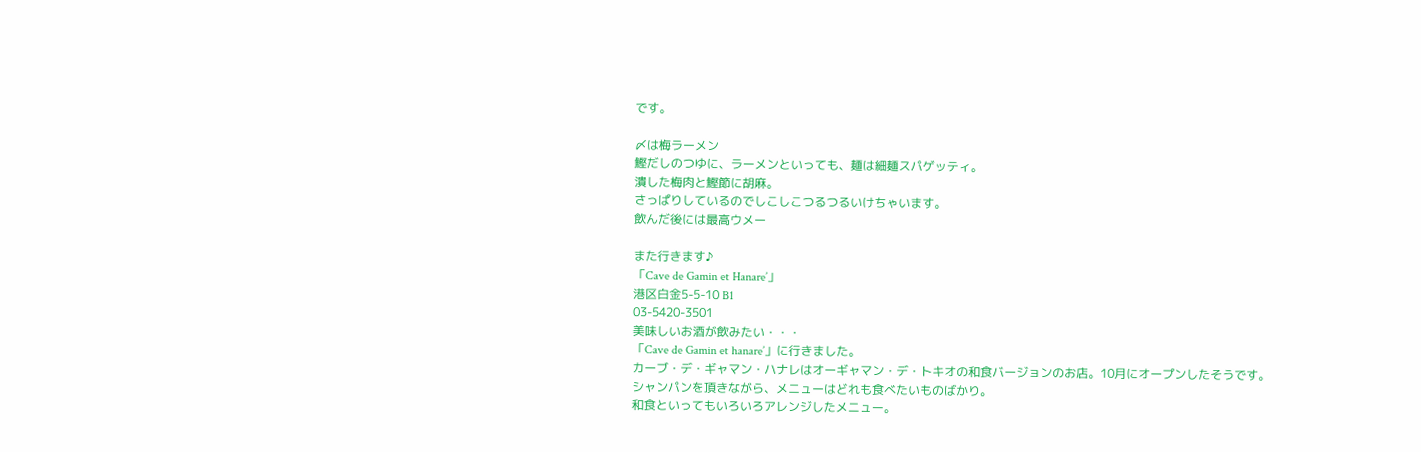です。

〆は梅ラーメン
鰹だしのつゆに、ラーメンといっても、麺は細麺スパゲッティ。
潰した梅肉と鰹節に胡麻。
さっぱりしているのでしこしこつるつるいけちゃいます。
飲んだ後には最高ウメー

また行きます♪
「Cave de Gamin et Hanare’」
港区白金5-5-10 B1
03-5420-3501
美味しいお酒が飲みたい・・・
「Cave de Gamin et hanare’」に行きました。
カーブ・デ・ギャマン・ハナレはオーギャマン・デ・トキオの和食バージョンのお店。10月にオープンしたそうです。
シャンパンを頂きながら、メニューはどれも食べたいものばかり。
和食といってもいろいろアレンジしたメニュー。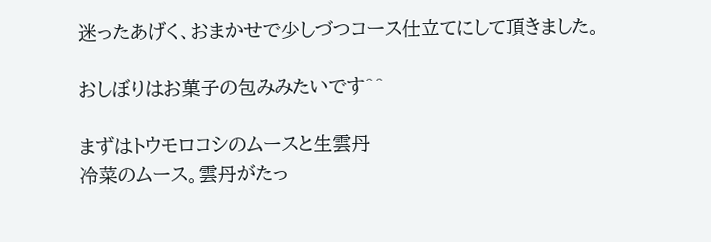迷ったあげく、おまかせで少しづつコース仕立てにして頂きました。

おしぼりはお菓子の包みみたいです^^

まずはトウモロコシのムースと生雲丹
冷菜のムース。雲丹がたっ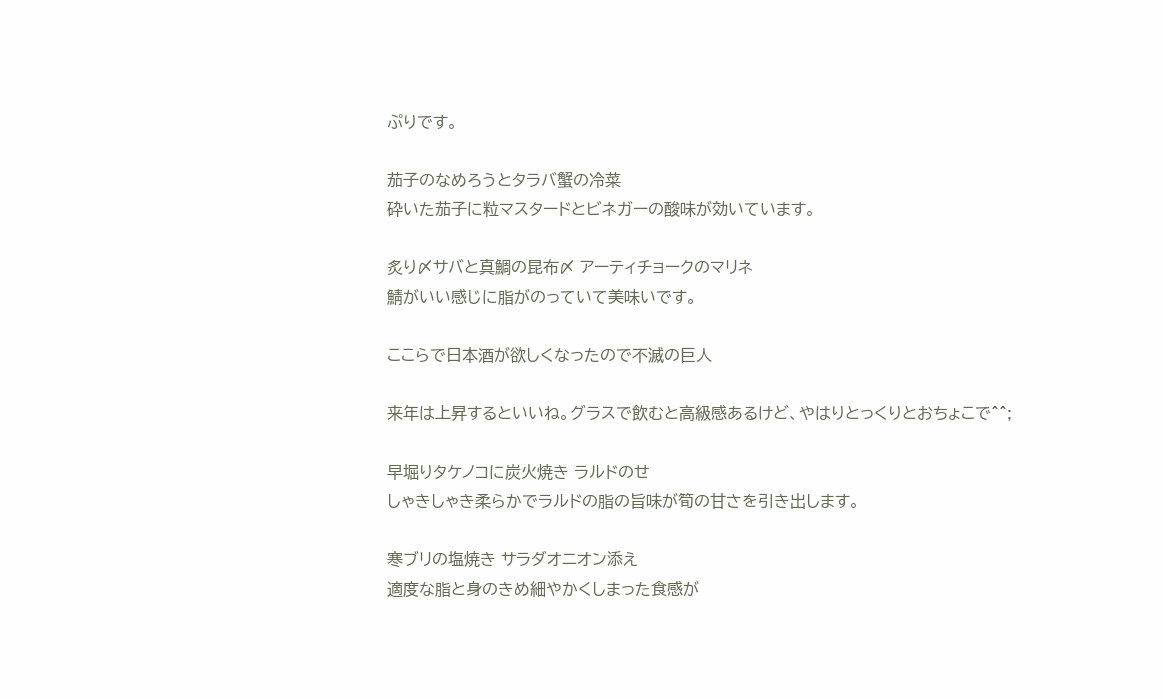ぷりです。

茄子のなめろうとタラバ蟹の冷菜
砕いた茄子に粒マスタードとビネガーの酸味が効いています。

炙り〆サバと真鯛の昆布〆 アーティチョークのマリネ
鯖がいい感じに脂がのっていて美味いです。

ここらで日本酒が欲しくなったので不滅の巨人

来年は上昇するといいね。グラスで飲むと高級感あるけど、やはりとっくりとおちょこで^^;

早堀りタケノコに炭火焼き ラルドのせ
しゃきしゃき柔らかでラルドの脂の旨味が筍の甘さを引き出します。

寒ブリの塩焼き サラダオニオン添え
適度な脂と身のきめ細やかくしまった食感が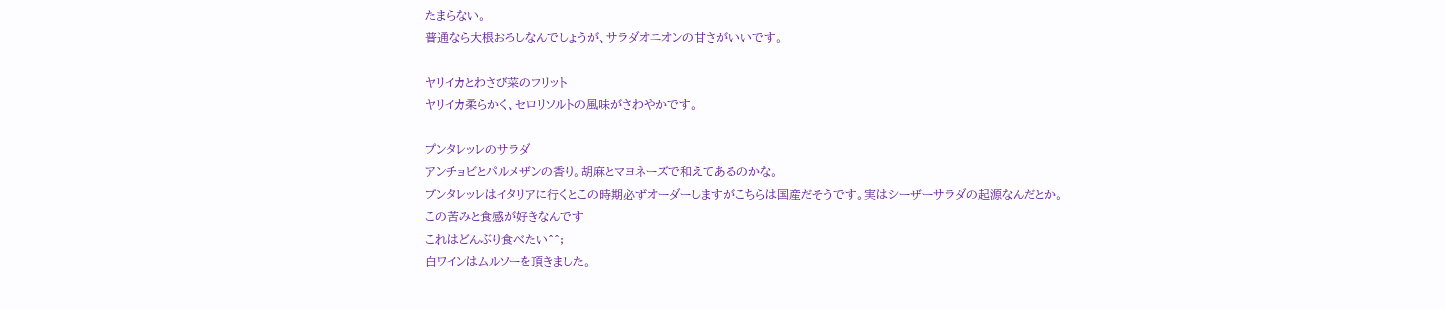たまらない。
普通なら大根おろしなんでしょうが、サラダオニオンの甘さがいいです。

ヤリイカとわさび菜のフリット
ヤリイカ柔らかく、セロリソルトの風味がさわやかです。

プンタレッレのサラダ
アンチョビとパルメザンの香り。胡麻とマヨネーズで和えてあるのかな。
ブンタレッレはイタリアに行くとこの時期必ずオーダーしますがこちらは国産だそうです。実はシーザーサラダの起源なんだとか。
この苦みと食感が好きなんです
これはどんぶり食べたい^^;
白ワインはムルソーを頂きました。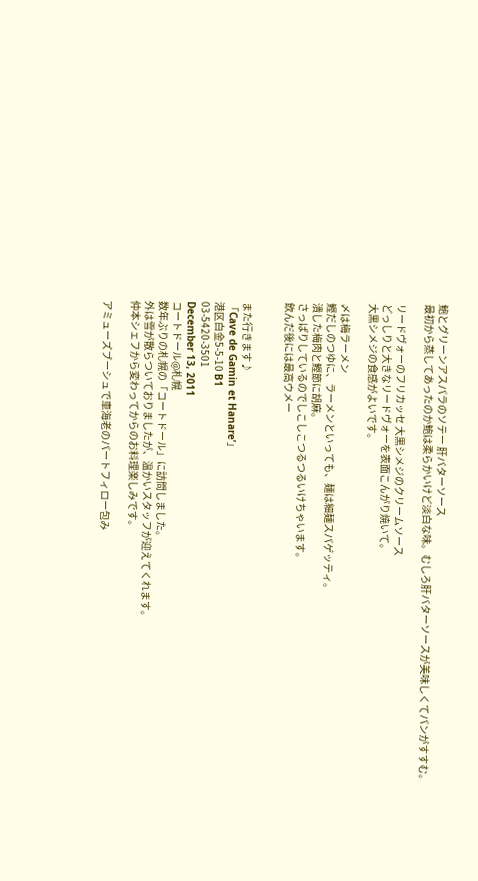鮑とグリーンアスパラのソテー 肝バターソース
最初から蒸してあったのか鮑は柔らかいけど淡白な味。むしろ肝バターソースが美味しくてパンがすすむ。

リードヴォーのフリカッセ 大黒シメジのクリームソース
どっしりと大きなリードヴォーを表面こんがり焼いて。
大黒シメジの食感がよいです。

〆は梅ラーメン
鰹だしのつゆに、ラーメンといっても、麺は細麺スパゲッティ。
潰した梅肉と鰹節に胡麻。
さっぱりしているのでしこしこつるつるいけちゃいます。
飲んだ後には最高ウメー


また行きます♪
「Cave de Gamin et Hanare’」
港区白金5-5-10 B1
03-5420-3501
December 13, 2011
コートドール@札幌
数年ぶりの札幌の「コートドール」に訪問しました。
外は雪が散らついておりましたが、温かいスタッフが迎えてくれます。
仲本シェフから変わってからのお料理楽しみです。

アミューズブーシュで車海老のパートフィロー包み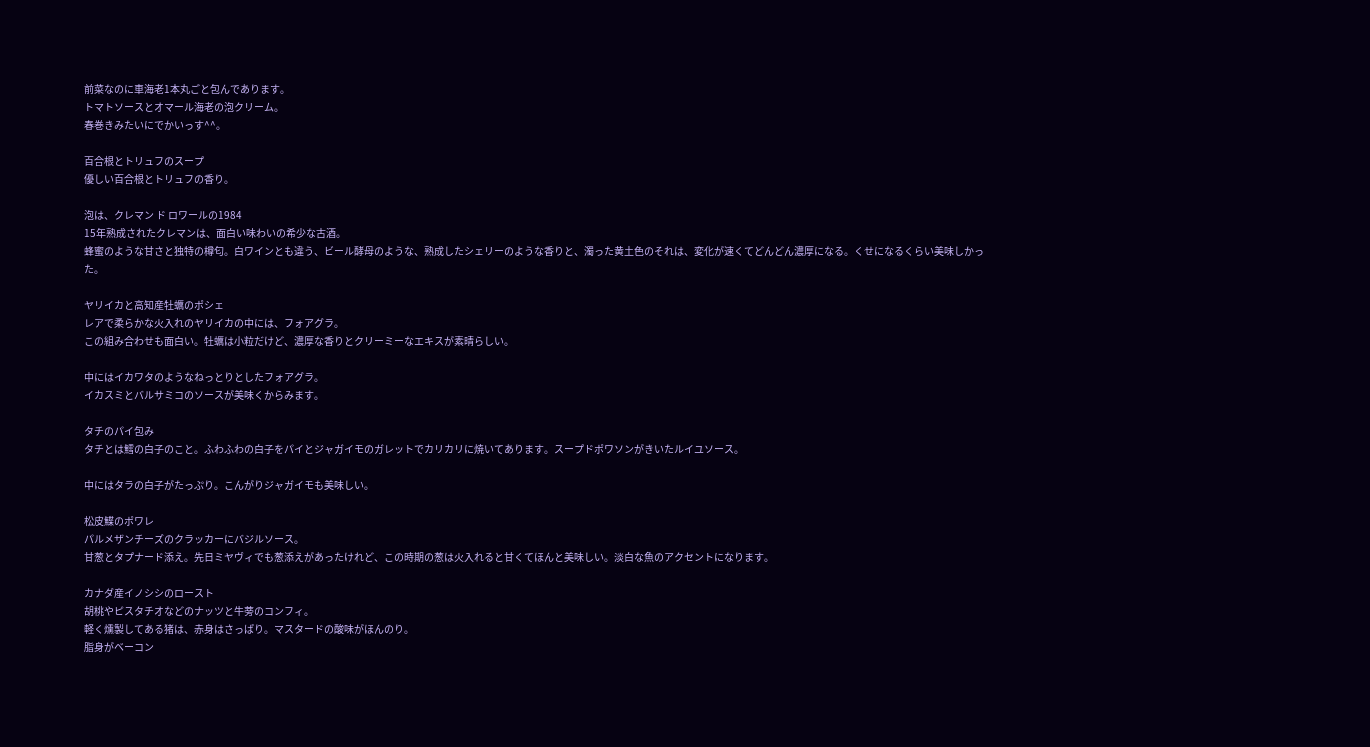前菜なのに車海老1本丸ごと包んであります。
トマトソースとオマール海老の泡クリーム。
春巻きみたいにでかいっす^^。

百合根とトリュフのスープ
優しい百合根とトリュフの香り。

泡は、クレマン ド ロワールの1984
15年熟成されたクレマンは、面白い味わいの希少な古酒。
蜂蜜のような甘さと独特の樽匂。白ワインとも違う、ビール酵母のような、熟成したシェリーのような香りと、濁った黄土色のそれは、変化が速くてどんどん濃厚になる。くせになるくらい美味しかった。

ヤリイカと高知産牡蠣のポシェ
レアで柔らかな火入れのヤリイカの中には、フォアグラ。
この組み合わせも面白い。牡蠣は小粒だけど、濃厚な香りとクリーミーなエキスが素晴らしい。

中にはイカワタのようなねっとりとしたフォアグラ。
イカスミとバルサミコのソースが美味くからみます。

タチのパイ包み
タチとは鱈の白子のこと。ふわふわの白子をパイとジャガイモのガレットでカリカリに焼いてあります。スープドポワソンがきいたルイユソース。

中にはタラの白子がたっぷり。こんがりジャガイモも美味しい。

松皮鰈のポワレ
パルメザンチーズのクラッカーにバジルソース。
甘葱とタプナード添え。先日ミヤヴィでも葱添えがあったけれど、この時期の葱は火入れると甘くてほんと美味しい。淡白な魚のアクセントになります。

カナダ産イノシシのロースト
胡桃やピスタチオなどのナッツと牛蒡のコンフィ。
軽く燻製してある猪は、赤身はさっぱり。マスタードの酸味がほんのり。
脂身がベーコン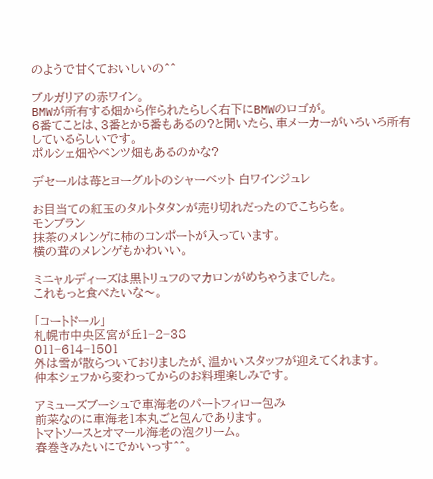のようで甘くておいしいの^^

ブルガリアの赤ワイン。
BMWが所有する畑から作られたらしく右下にBMWのロゴが。
6番てことは、3番とか5番もあるの?と聞いたら、車メーカーがいろいろ所有しているらしいです。
ポルシェ畑やベンツ畑もあるのかな?

デセールは苺とヨーグルトのシャーベット 白ワインジュレ

お目当ての紅玉のタルトタタンが売り切れだったのでこちらを。
モンブラン
抹茶のメレンゲに柿のコンポートが入っています。
横の茸のメレンゲもかわいい。

ミニャルディーズは黒トリュフのマカロンがめちゃうまでした。
これもっと食べたいな〜。

「コートドール」
札幌市中央区宮が丘1−2−38
011−614−1501
外は雪が散らついておりましたが、温かいスタッフが迎えてくれます。
仲本シェフから変わってからのお料理楽しみです。

アミューズブーシュで車海老のパートフィロー包み
前菜なのに車海老1本丸ごと包んであります。
トマトソースとオマール海老の泡クリーム。
春巻きみたいにでかいっす^^。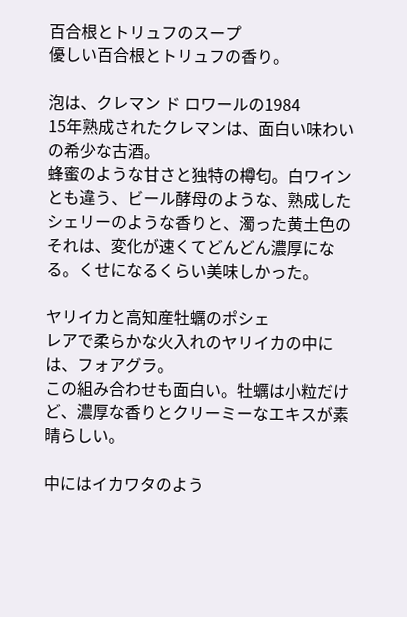百合根とトリュフのスープ
優しい百合根とトリュフの香り。

泡は、クレマン ド ロワールの1984
15年熟成されたクレマンは、面白い味わいの希少な古酒。
蜂蜜のような甘さと独特の樽匂。白ワインとも違う、ビール酵母のような、熟成したシェリーのような香りと、濁った黄土色のそれは、変化が速くてどんどん濃厚になる。くせになるくらい美味しかった。

ヤリイカと高知産牡蠣のポシェ
レアで柔らかな火入れのヤリイカの中には、フォアグラ。
この組み合わせも面白い。牡蠣は小粒だけど、濃厚な香りとクリーミーなエキスが素晴らしい。

中にはイカワタのよう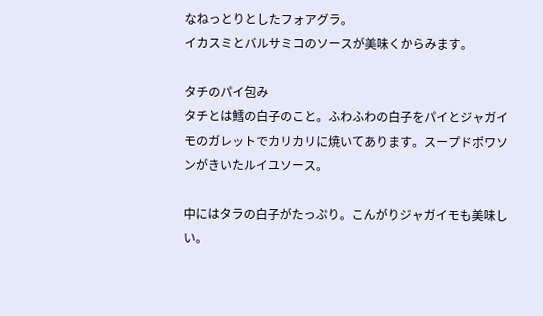なねっとりとしたフォアグラ。
イカスミとバルサミコのソースが美味くからみます。

タチのパイ包み
タチとは鱈の白子のこと。ふわふわの白子をパイとジャガイモのガレットでカリカリに焼いてあります。スープドポワソンがきいたルイユソース。

中にはタラの白子がたっぷり。こんがりジャガイモも美味しい。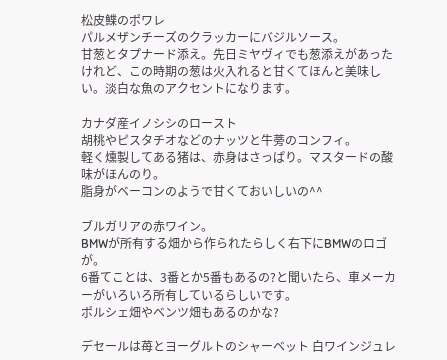松皮鰈のポワレ
パルメザンチーズのクラッカーにバジルソース。
甘葱とタプナード添え。先日ミヤヴィでも葱添えがあったけれど、この時期の葱は火入れると甘くてほんと美味しい。淡白な魚のアクセントになります。

カナダ産イノシシのロースト
胡桃やピスタチオなどのナッツと牛蒡のコンフィ。
軽く燻製してある猪は、赤身はさっぱり。マスタードの酸味がほんのり。
脂身がベーコンのようで甘くておいしいの^^

ブルガリアの赤ワイン。
BMWが所有する畑から作られたらしく右下にBMWのロゴが。
6番てことは、3番とか5番もあるの?と聞いたら、車メーカーがいろいろ所有しているらしいです。
ポルシェ畑やベンツ畑もあるのかな?

デセールは苺とヨーグルトのシャーベット 白ワインジュレ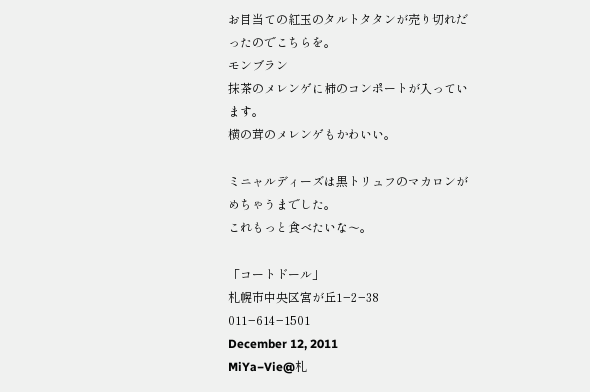お目当ての紅玉のタルトタタンが売り切れだったのでこちらを。
モンブラン
抹茶のメレンゲに柿のコンポートが入っています。
横の茸のメレンゲもかわいい。

ミニャルディーズは黒トリュフのマカロンがめちゃうまでした。
これもっと食べたいな〜。

「コートドール」
札幌市中央区宮が丘1−2−38
011−614−1501
December 12, 2011
MiYa−Vie@札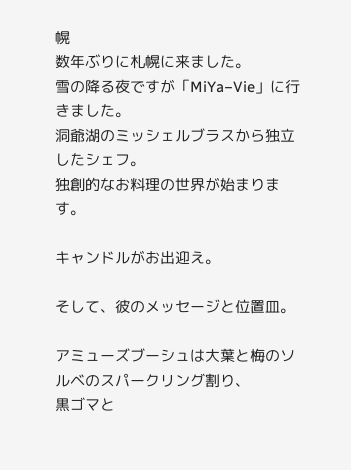幌
数年ぶりに札幌に来ました。
雪の降る夜ですが「MiYa−Vie」に行きました。
洞爺湖のミッシェルブラスから独立したシェフ。
独創的なお料理の世界が始まります。

キャンドルがお出迎え。

そして、彼のメッセージと位置皿。

アミューズブーシュは大葉と梅のソルベのスパークリング割り、
黒ゴマと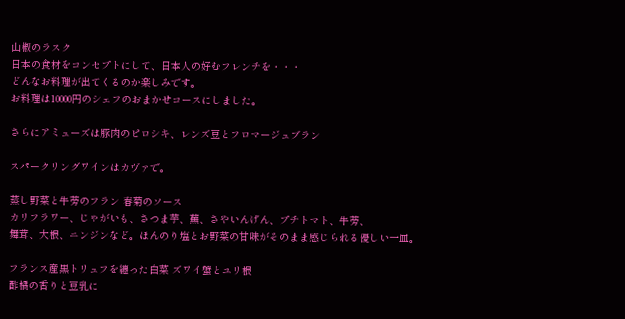山椒のラスク
日本の食材をコンセプトにして、日本人の好むフレンチを・・・
どんなお料理が出てくるのか楽しみです。
お料理は10000円のシェフのおまかせコースにしました。

さらにアミューズは豚肉のピロシキ、レンズ豆とフロマージュブラン

スパークリングワインはカヴァで。

蒸し野菜と牛蒡のフラン 春菊のソース
カリフラワー、じゃがいも、さつま芋、蕪、さやいんげん、プチトマト、牛蒡、
舞茸、大根、ニンジンなど。ほんのり塩とお野菜の甘味がそのまま感じられる優しい一皿。

フランス産黒トリュフを纏った白菜 ズワイ蟹とユリ根
酢橘の香りと豆乳に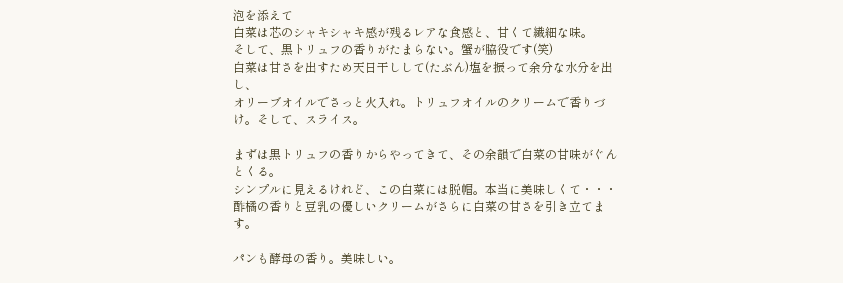泡を添えて
白菜は芯のシャキシャキ感が残るレアな食感と、甘くて繊細な味。
そして、黒トリュフの香りがたまらない。蟹が脇役です(笑)
白菜は甘さを出すため天日干しして(たぶん)塩を振って余分な水分を出し、
オリーブオイルでさっと火入れ。トリュフオイルのクリームで香りづけ。そして、スライス。

まずは黒トリュフの香りからやってきて、その余韻で白菜の甘味がぐんとくる。
シンプルに見えるけれど、この白菜には脱帽。本当に美味しくて・・・
酢橘の香りと豆乳の優しいクリームがさらに白菜の甘さを引き立てます。

パンも酵母の香り。美味しい。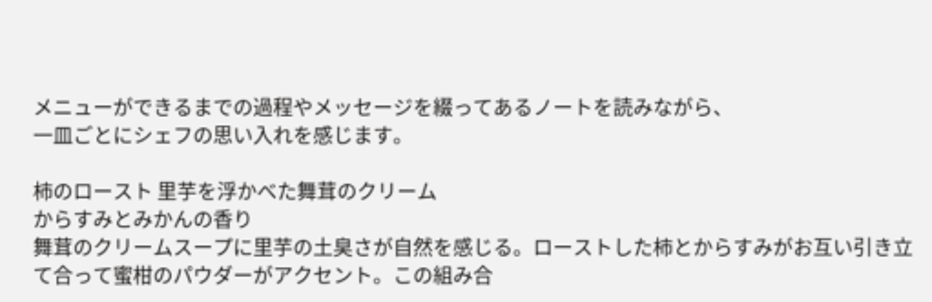メニューができるまでの過程やメッセージを綴ってあるノートを読みながら、
一皿ごとにシェフの思い入れを感じます。

柿のロースト 里芋を浮かべた舞茸のクリーム
からすみとみかんの香り
舞茸のクリームスープに里芋の土臭さが自然を感じる。ローストした柿とからすみがお互い引き立て合って蜜柑のパウダーがアクセント。この組み合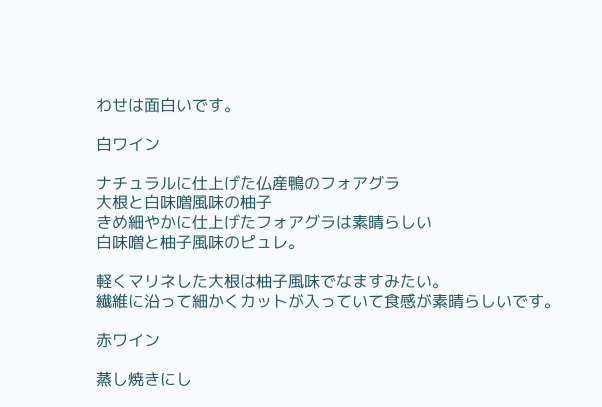わせは面白いです。

白ワイン

ナチュラルに仕上げた仏産鴨のフォアグラ
大根と白味噌風味の柚子
きめ細やかに仕上げたフォアグラは素晴らしい
白味噌と柚子風味のピュレ。

軽くマリネした大根は柚子風味でなますみたい。
繊維に沿って細かくカットが入っていて食感が素晴らしいです。

赤ワイン

蒸し焼きにし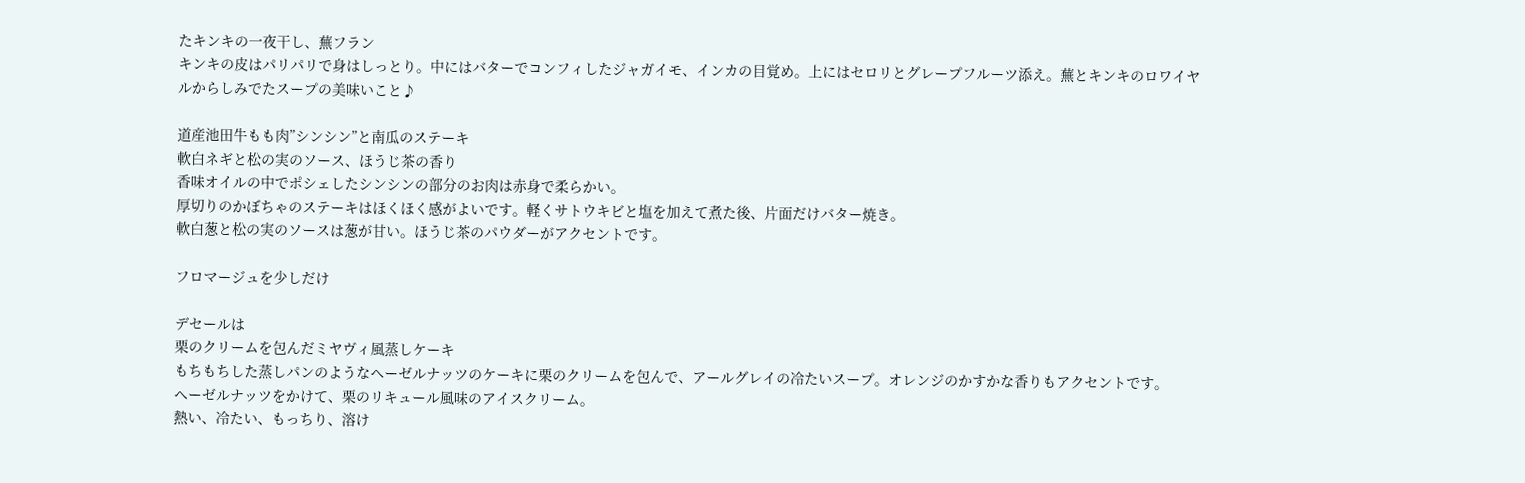たキンキの一夜干し、蕪フラン
キンキの皮はパリパリで身はしっとり。中にはバターでコンフィしたジャガイモ、インカの目覚め。上にはセロリとグレープフルーツ添え。蕪とキンキのロワイヤルからしみでたスープの美味いこと♪

道産池田牛もも肉”シンシン”と南瓜のステーキ
軟白ネギと松の実のソース、ほうじ茶の香り
香味オイルの中でポシェしたシンシンの部分のお肉は赤身で柔らかい。
厚切りのかぼちゃのステーキはほくほく感がよいです。軽くサトウキビと塩を加えて煮た後、片面だけバター焼き。
軟白葱と松の実のソースは葱が甘い。ほうじ茶のパウダーがアクセントです。

フロマージュを少しだけ

デセールは
栗のクリームを包んだミヤヴィ風蒸しケーキ
もちもちした蒸しパンのようなヘーゼルナッツのケーキに栗のクリームを包んで、アールグレイの冷たいスープ。オレンジのかすかな香りもアクセントです。
ヘーゼルナッツをかけて、栗のリキュール風味のアイスクリーム。
熱い、冷たい、もっちり、溶け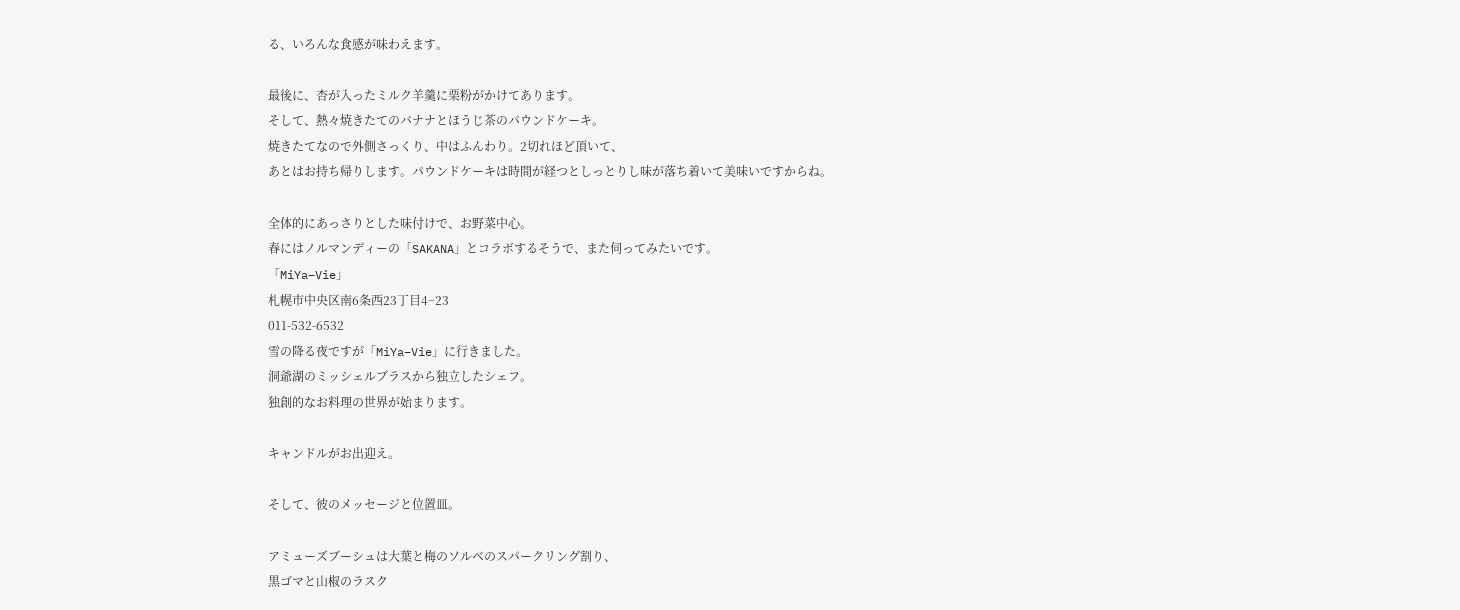る、いろんな食感が味わえます。

最後に、杏が入ったミルク羊羹に栗粉がかけてあります。
そして、熱々焼きたてのバナナとほうじ茶のパウンドケーキ。
焼きたてなので外側さっくり、中はふんわり。2切れほど頂いて、
あとはお持ち帰りします。パウンドケーキは時間が経つとしっとりし味が落ち着いて美味いですからね。

全体的にあっさりとした味付けで、お野菜中心。
春にはノルマンディーの「SAKANA」とコラボするそうで、また伺ってみたいです。
「MiYa−Vie」
札幌市中央区南6条西23丁目4−23
011-532-6532
雪の降る夜ですが「MiYa−Vie」に行きました。
洞爺湖のミッシェルブラスから独立したシェフ。
独創的なお料理の世界が始まります。

キャンドルがお出迎え。

そして、彼のメッセージと位置皿。

アミューズブーシュは大葉と梅のソルベのスパークリング割り、
黒ゴマと山椒のラスク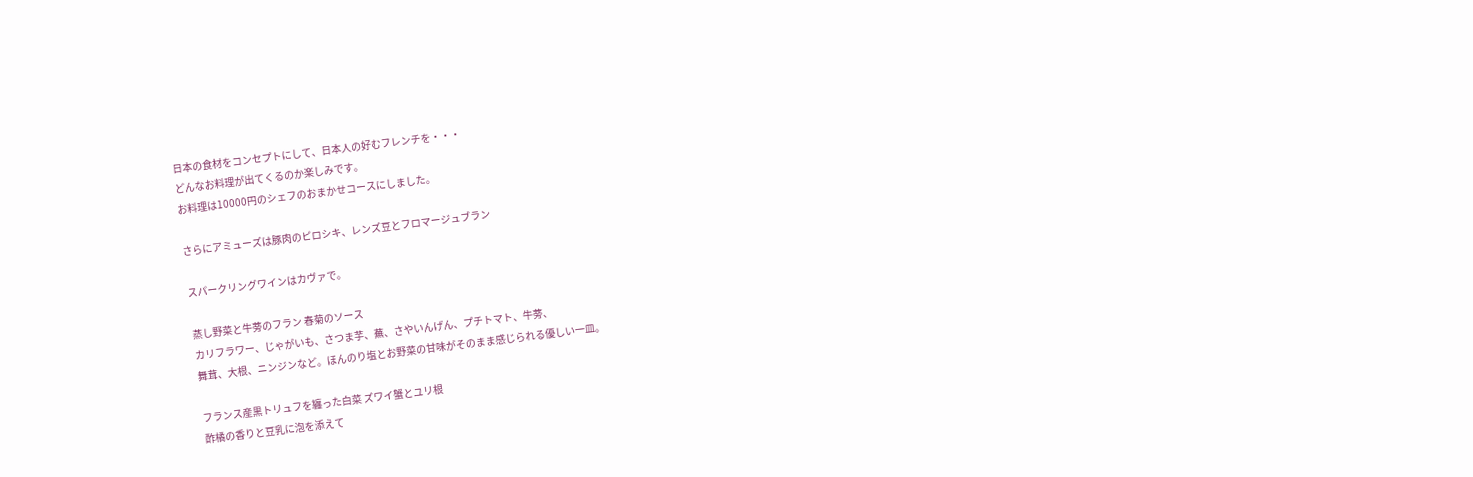日本の食材をコンセプトにして、日本人の好むフレンチを・・・
どんなお料理が出てくるのか楽しみです。
お料理は10000円のシェフのおまかせコースにしました。

さらにアミューズは豚肉のピロシキ、レンズ豆とフロマージュブラン

スパークリングワインはカヴァで。

蒸し野菜と牛蒡のフラン 春菊のソース
カリフラワー、じゃがいも、さつま芋、蕪、さやいんげん、プチトマト、牛蒡、
舞茸、大根、ニンジンなど。ほんのり塩とお野菜の甘味がそのまま感じられる優しい一皿。

フランス産黒トリュフを纏った白菜 ズワイ蟹とユリ根
酢橘の香りと豆乳に泡を添えて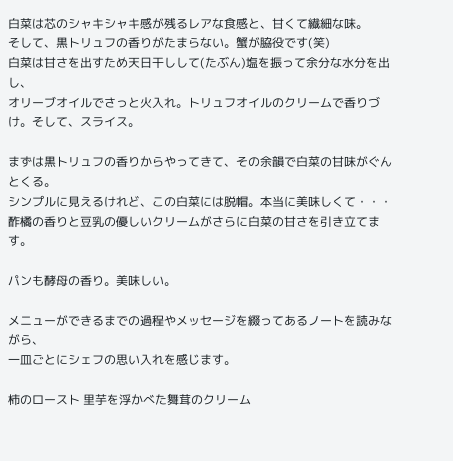白菜は芯のシャキシャキ感が残るレアな食感と、甘くて繊細な味。
そして、黒トリュフの香りがたまらない。蟹が脇役です(笑)
白菜は甘さを出すため天日干しして(たぶん)塩を振って余分な水分を出し、
オリーブオイルでさっと火入れ。トリュフオイルのクリームで香りづけ。そして、スライス。

まずは黒トリュフの香りからやってきて、その余韻で白菜の甘味がぐんとくる。
シンプルに見えるけれど、この白菜には脱帽。本当に美味しくて・・・
酢橘の香りと豆乳の優しいクリームがさらに白菜の甘さを引き立てます。

パンも酵母の香り。美味しい。

メニューができるまでの過程やメッセージを綴ってあるノートを読みながら、
一皿ごとにシェフの思い入れを感じます。

柿のロースト 里芋を浮かべた舞茸のクリーム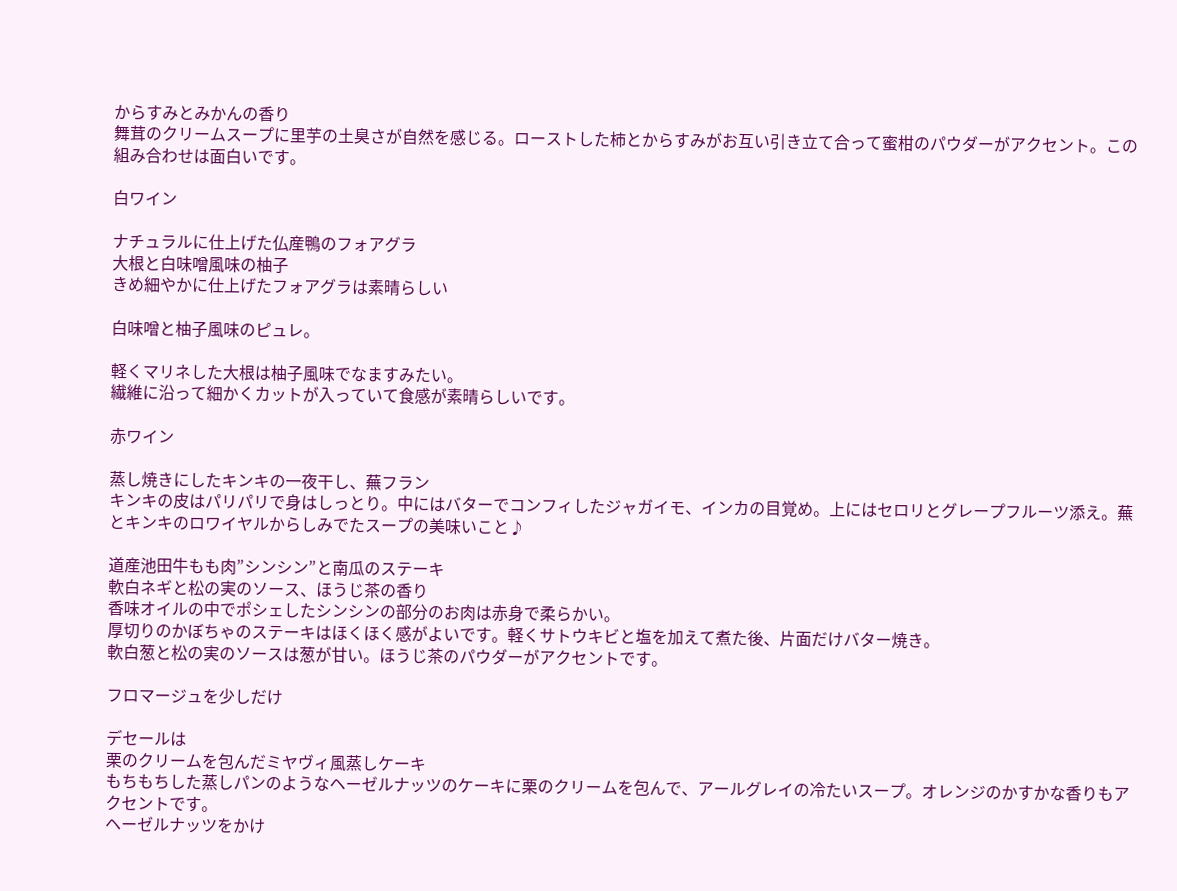からすみとみかんの香り
舞茸のクリームスープに里芋の土臭さが自然を感じる。ローストした柿とからすみがお互い引き立て合って蜜柑のパウダーがアクセント。この組み合わせは面白いです。

白ワイン

ナチュラルに仕上げた仏産鴨のフォアグラ
大根と白味噌風味の柚子
きめ細やかに仕上げたフォアグラは素晴らしい

白味噌と柚子風味のピュレ。

軽くマリネした大根は柚子風味でなますみたい。
繊維に沿って細かくカットが入っていて食感が素晴らしいです。

赤ワイン

蒸し焼きにしたキンキの一夜干し、蕪フラン
キンキの皮はパリパリで身はしっとり。中にはバターでコンフィしたジャガイモ、インカの目覚め。上にはセロリとグレープフルーツ添え。蕪とキンキのロワイヤルからしみでたスープの美味いこと♪

道産池田牛もも肉”シンシン”と南瓜のステーキ
軟白ネギと松の実のソース、ほうじ茶の香り
香味オイルの中でポシェしたシンシンの部分のお肉は赤身で柔らかい。
厚切りのかぼちゃのステーキはほくほく感がよいです。軽くサトウキビと塩を加えて煮た後、片面だけバター焼き。
軟白葱と松の実のソースは葱が甘い。ほうじ茶のパウダーがアクセントです。

フロマージュを少しだけ

デセールは
栗のクリームを包んだミヤヴィ風蒸しケーキ
もちもちした蒸しパンのようなヘーゼルナッツのケーキに栗のクリームを包んで、アールグレイの冷たいスープ。オレンジのかすかな香りもアクセントです。
ヘーゼルナッツをかけ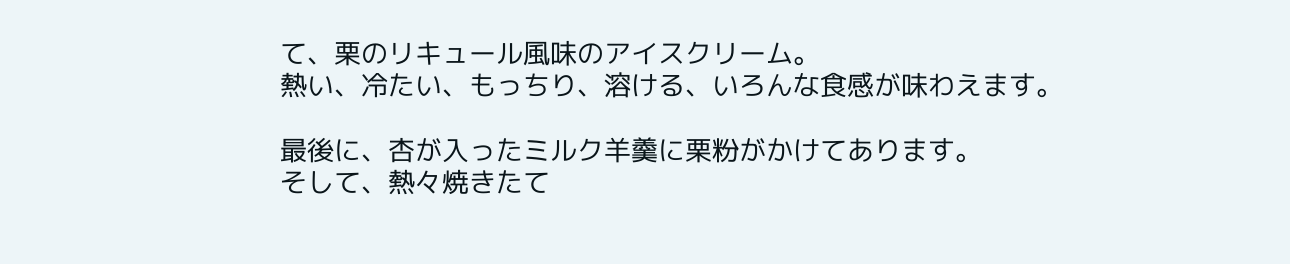て、栗のリキュール風味のアイスクリーム。
熱い、冷たい、もっちり、溶ける、いろんな食感が味わえます。

最後に、杏が入ったミルク羊羹に栗粉がかけてあります。
そして、熱々焼きたて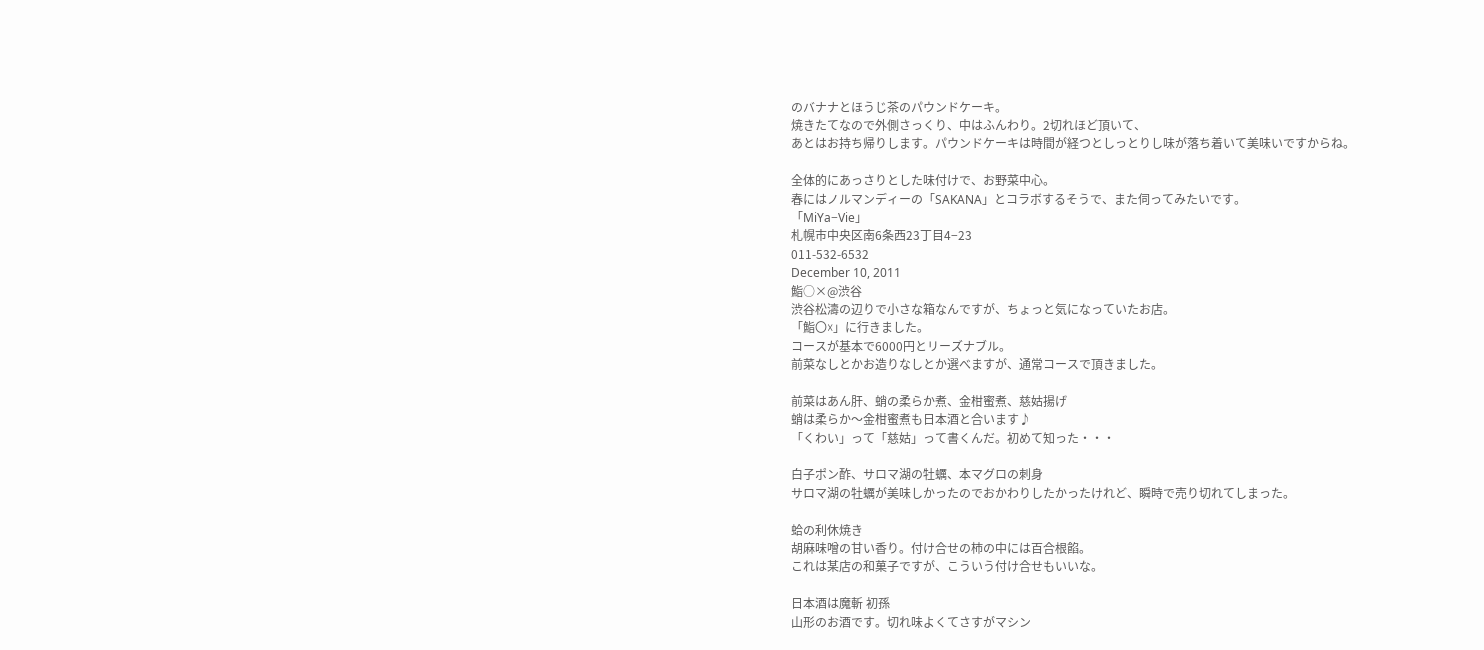のバナナとほうじ茶のパウンドケーキ。
焼きたてなので外側さっくり、中はふんわり。2切れほど頂いて、
あとはお持ち帰りします。パウンドケーキは時間が経つとしっとりし味が落ち着いて美味いですからね。

全体的にあっさりとした味付けで、お野菜中心。
春にはノルマンディーの「SAKANA」とコラボするそうで、また伺ってみたいです。
「MiYa−Vie」
札幌市中央区南6条西23丁目4−23
011-532-6532
December 10, 2011
鮨○×@渋谷
渋谷松濤の辺りで小さな箱なんですが、ちょっと気になっていたお店。
「鮨〇☓」に行きました。
コースが基本で6000円とリーズナブル。
前菜なしとかお造りなしとか選べますが、通常コースで頂きました。

前菜はあん肝、蛸の柔らか煮、金柑蜜煮、慈姑揚げ
蛸は柔らか〜金柑蜜煮も日本酒と合います♪
「くわい」って「慈姑」って書くんだ。初めて知った・・・

白子ポン酢、サロマ湖の牡蠣、本マグロの刺身
サロマ湖の牡蠣が美味しかったのでおかわりしたかったけれど、瞬時で売り切れてしまった。

蛤の利休焼き
胡麻味噌の甘い香り。付け合せの柿の中には百合根餡。
これは某店の和菓子ですが、こういう付け合せもいいな。

日本酒は魔斬 初孫
山形のお酒です。切れ味よくてさすがマシン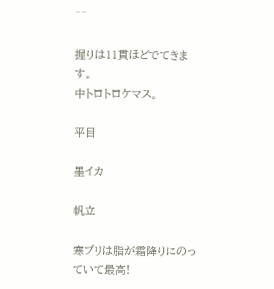^^

握りは11貫ほどでてきます。
中トロトロケマス。

平目

墨イカ

帆立

寒ブリは脂が霜降りにのっていて最高!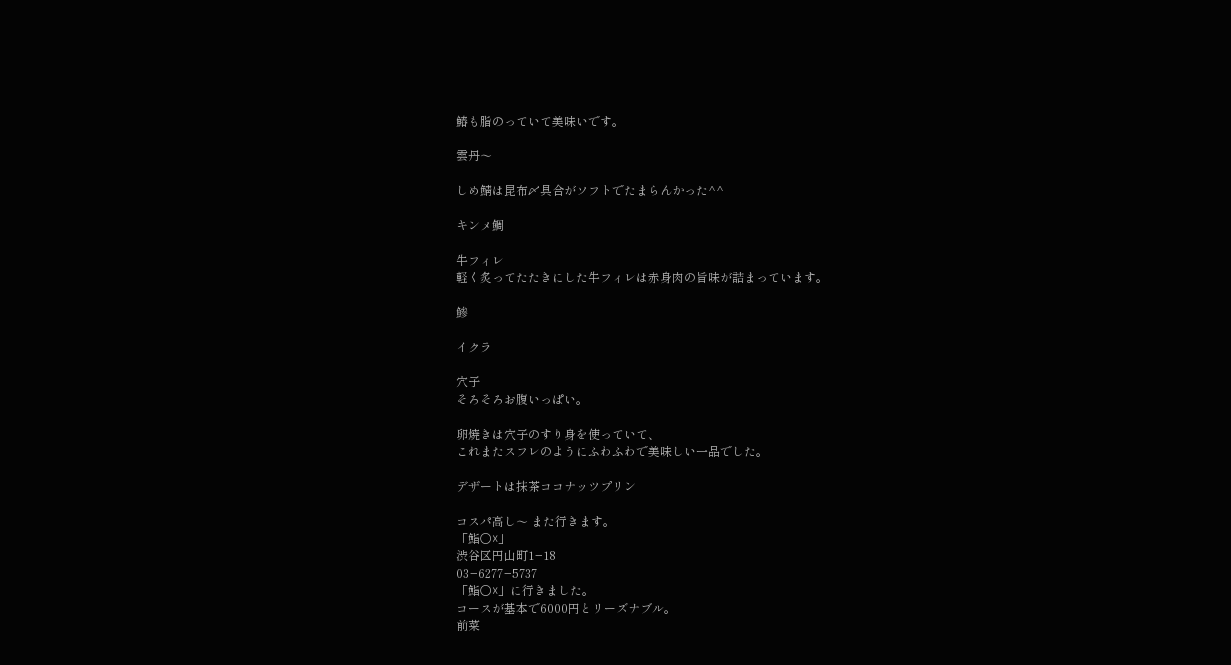鰆も脂のっていて美味いです。

雲丹〜

しめ鯖は昆布〆具合がソフトでたまらんかった^^

キンメ鯛

牛フィレ
軽く炙ってたたきにした牛フィレは赤身肉の旨味が詰まっています。

鯵

イクラ

穴子
そろそろお腹いっぱい。

卵焼きは穴子のすり身を使っていて、
これまたスフレのようにふわふわで美味しい一品でした。

デザートは抹茶ココナッツプリン

コスパ高し〜 また行きます。
「鮨〇☓」
渋谷区円山町1−18
03−6277−5737
「鮨〇☓」に行きました。
コースが基本で6000円とリーズナブル。
前菜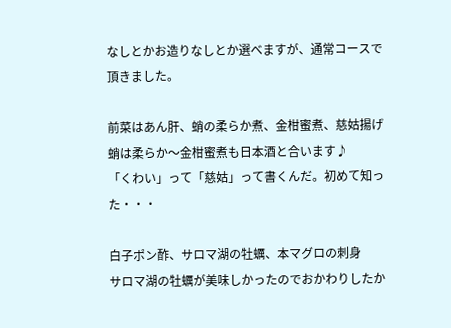なしとかお造りなしとか選べますが、通常コースで頂きました。

前菜はあん肝、蛸の柔らか煮、金柑蜜煮、慈姑揚げ
蛸は柔らか〜金柑蜜煮も日本酒と合います♪
「くわい」って「慈姑」って書くんだ。初めて知った・・・

白子ポン酢、サロマ湖の牡蠣、本マグロの刺身
サロマ湖の牡蠣が美味しかったのでおかわりしたか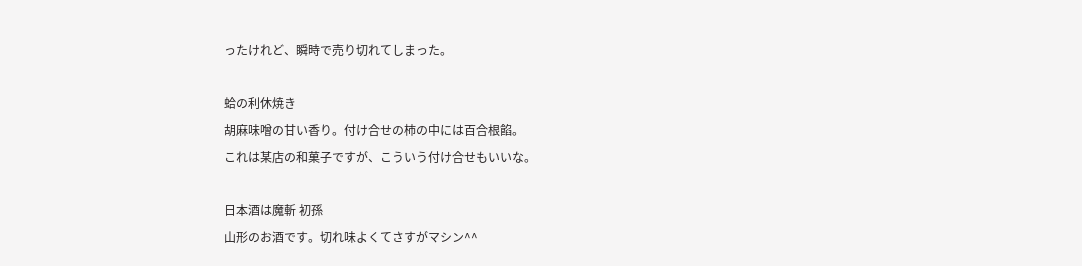ったけれど、瞬時で売り切れてしまった。

蛤の利休焼き
胡麻味噌の甘い香り。付け合せの柿の中には百合根餡。
これは某店の和菓子ですが、こういう付け合せもいいな。

日本酒は魔斬 初孫
山形のお酒です。切れ味よくてさすがマシン^^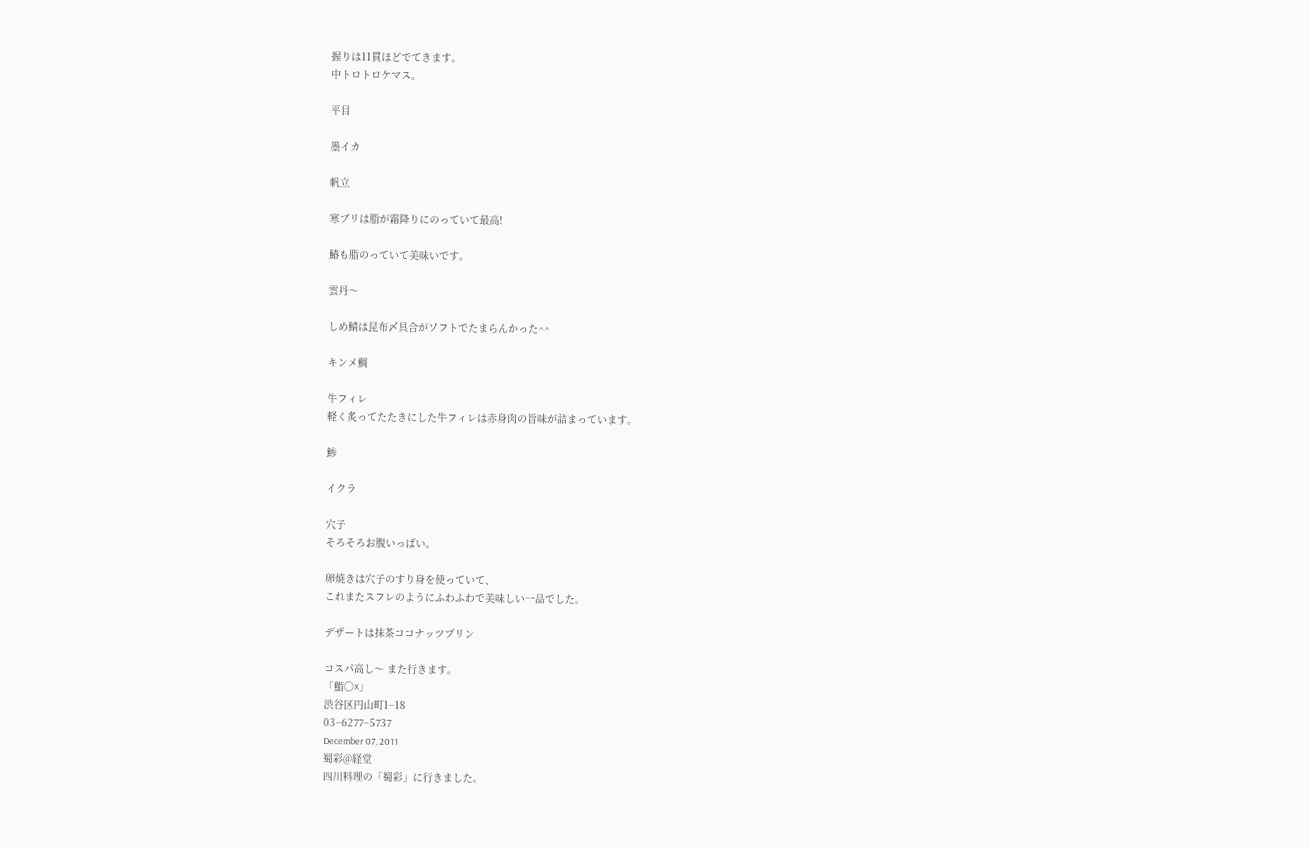握りは11貫ほどでてきます。
中トロトロケマス。

平目

墨イカ

帆立

寒ブリは脂が霜降りにのっていて最高!

鰆も脂のっていて美味いです。

雲丹〜

しめ鯖は昆布〆具合がソフトでたまらんかった^^

キンメ鯛

牛フィレ
軽く炙ってたたきにした牛フィレは赤身肉の旨味が詰まっています。

鯵

イクラ

穴子
そろそろお腹いっぱい。

卵焼きは穴子のすり身を使っていて、
これまたスフレのようにふわふわで美味しい一品でした。

デザートは抹茶ココナッツプリン

コスパ高し〜 また行きます。
「鮨〇☓」
渋谷区円山町1−18
03−6277−5737
December 07, 2011
蜀彩@経堂
四川料理の「蜀彩」に行きました。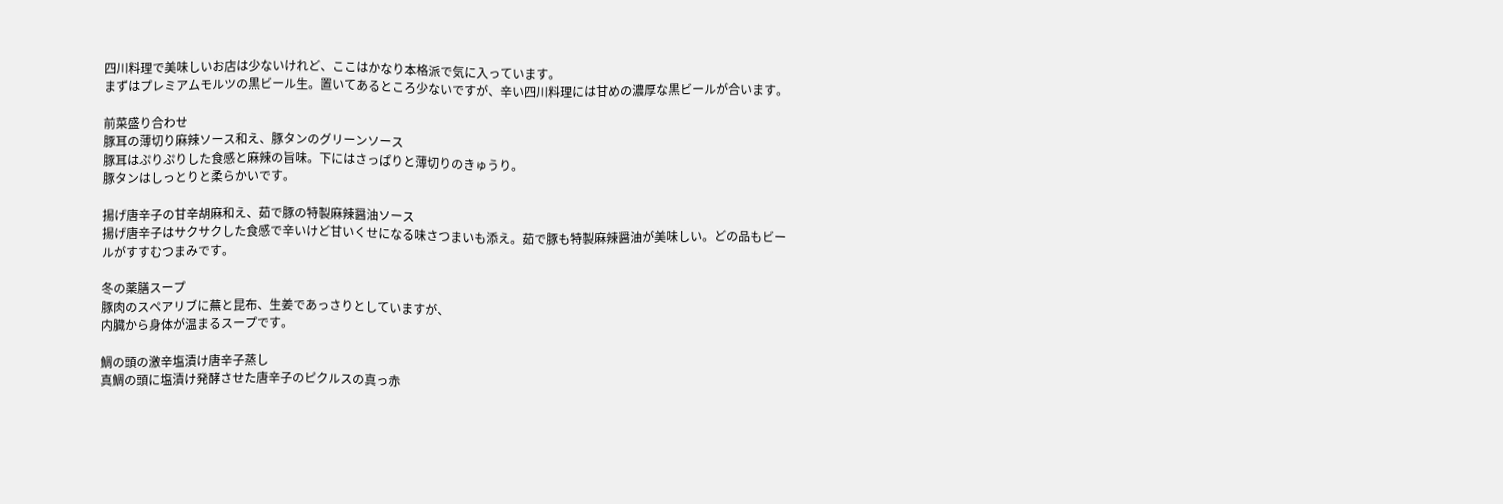四川料理で美味しいお店は少ないけれど、ここはかなり本格派で気に入っています。
まずはプレミアムモルツの黒ビール生。置いてあるところ少ないですが、辛い四川料理には甘めの濃厚な黒ビールが合います。

前菜盛り合わせ
豚耳の薄切り麻辣ソース和え、豚タンのグリーンソース
豚耳はぷりぷりした食感と麻辣の旨味。下にはさっぱりと薄切りのきゅうり。
豚タンはしっとりと柔らかいです。

揚げ唐辛子の甘辛胡麻和え、茹で豚の特製麻辣醤油ソース
揚げ唐辛子はサクサクした食感で辛いけど甘いくせになる味さつまいも添え。茹で豚も特製麻辣醤油が美味しい。どの品もビールがすすむつまみです。

冬の薬膳スープ
豚肉のスペアリブに蕪と昆布、生姜であっさりとしていますが、
内臓から身体が温まるスープです。

鯛の頭の激辛塩漬け唐辛子蒸し
真鯛の頭に塩漬け発酵させた唐辛子のピクルスの真っ赤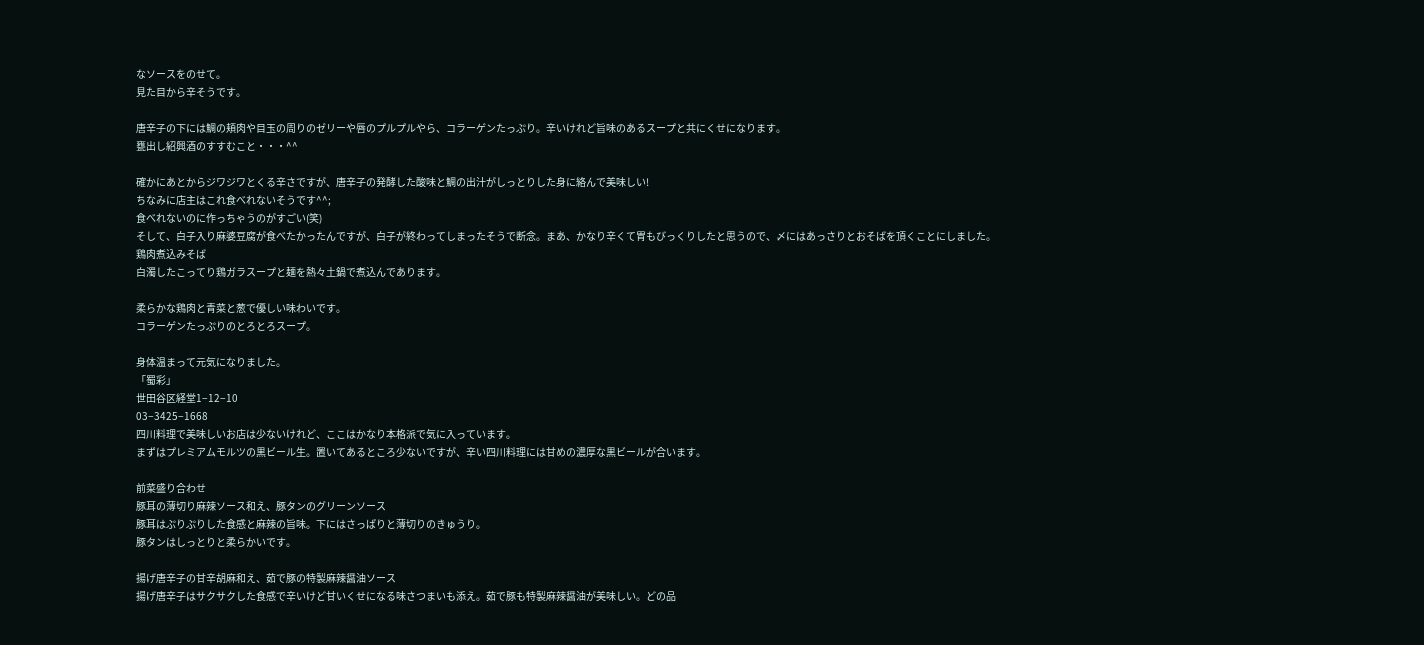なソースをのせて。
見た目から辛そうです。

唐辛子の下には鯛の頬肉や目玉の周りのゼリーや唇のプルプルやら、コラーゲンたっぷり。辛いけれど旨味のあるスープと共にくせになります。
甕出し紹興酒のすすむこと・・・^^

確かにあとからジワジワとくる辛さですが、唐辛子の発酵した酸味と鯛の出汁がしっとりした身に絡んで美味しい!
ちなみに店主はこれ食べれないそうです^^;
食べれないのに作っちゃうのがすごい(笑)
そして、白子入り麻婆豆腐が食べたかったんですが、白子が終わってしまったそうで断念。まあ、かなり辛くて胃もびっくりしたと思うので、〆にはあっさりとおそばを頂くことにしました。
鶏肉煮込みそば
白濁したこってり鶏ガラスープと麺を熱々土鍋で煮込んであります。

柔らかな鶏肉と青菜と葱で優しい味わいです。
コラーゲンたっぷりのとろとろスープ。

身体温まって元気になりました。
「蜀彩」
世田谷区経堂1−12−10
03−3425−1668
四川料理で美味しいお店は少ないけれど、ここはかなり本格派で気に入っています。
まずはプレミアムモルツの黒ビール生。置いてあるところ少ないですが、辛い四川料理には甘めの濃厚な黒ビールが合います。

前菜盛り合わせ
豚耳の薄切り麻辣ソース和え、豚タンのグリーンソース
豚耳はぷりぷりした食感と麻辣の旨味。下にはさっぱりと薄切りのきゅうり。
豚タンはしっとりと柔らかいです。

揚げ唐辛子の甘辛胡麻和え、茹で豚の特製麻辣醤油ソース
揚げ唐辛子はサクサクした食感で辛いけど甘いくせになる味さつまいも添え。茹で豚も特製麻辣醤油が美味しい。どの品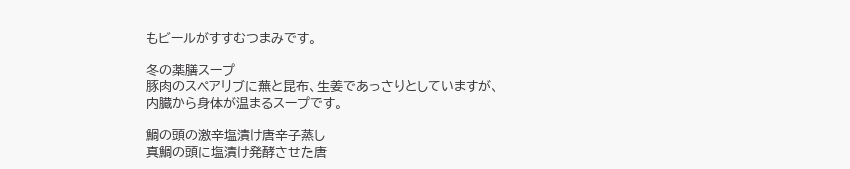もビールがすすむつまみです。

冬の薬膳スープ
豚肉のスペアリブに蕪と昆布、生姜であっさりとしていますが、
内臓から身体が温まるスープです。

鯛の頭の激辛塩漬け唐辛子蒸し
真鯛の頭に塩漬け発酵させた唐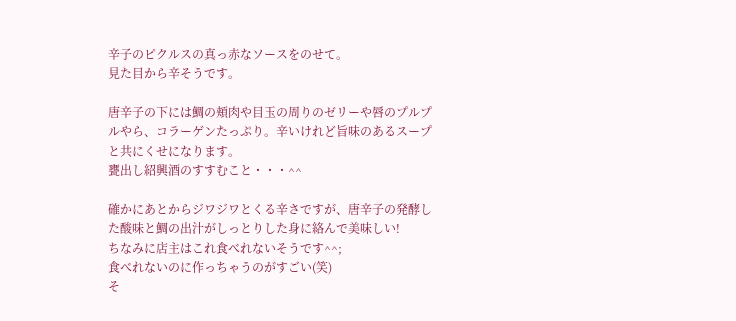辛子のピクルスの真っ赤なソースをのせて。
見た目から辛そうです。

唐辛子の下には鯛の頬肉や目玉の周りのゼリーや唇のプルプルやら、コラーゲンたっぷり。辛いけれど旨味のあるスープと共にくせになります。
甕出し紹興酒のすすむこと・・・^^

確かにあとからジワジワとくる辛さですが、唐辛子の発酵した酸味と鯛の出汁がしっとりした身に絡んで美味しい!
ちなみに店主はこれ食べれないそうです^^;
食べれないのに作っちゃうのがすごい(笑)
そ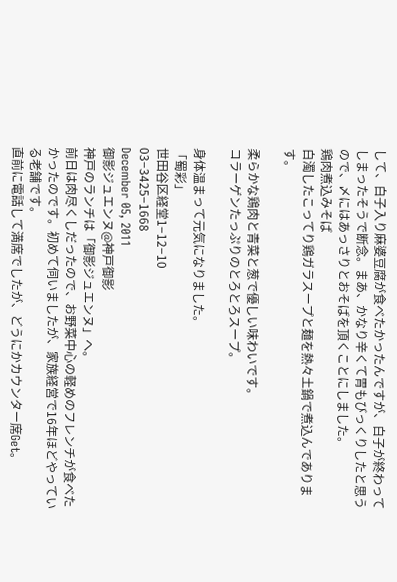して、白子入り麻婆豆腐が食べたかったんですが、白子が終わってしまったそうで断念。まあ、かなり辛くて胃もびっくりしたと思うので、〆にはあっさりとおそばを頂くことにしました。
鶏肉煮込みそば
白濁したこってり鶏ガラスープと麺を熱々土鍋で煮込んであります。

柔らかな鶏肉と青菜と葱で優しい味わいです。
コラーゲンたっぷりのとろとろスープ。

身体温まって元気になりました。
「蜀彩」
世田谷区経堂1−12−10
03−3425−1668
December 05, 2011
御影ジュエンヌ@神戸御影
神戸のランチは「御影ジュエンヌ」へ。
前日は肉尽くしだったので、お野菜中心の軽めのフレンチが食べたかったのです。初めて伺いましたが、家族経営で16年ほどやっている老舗です。
直前に電話して満席でしたが、どうにかカウンター席Get。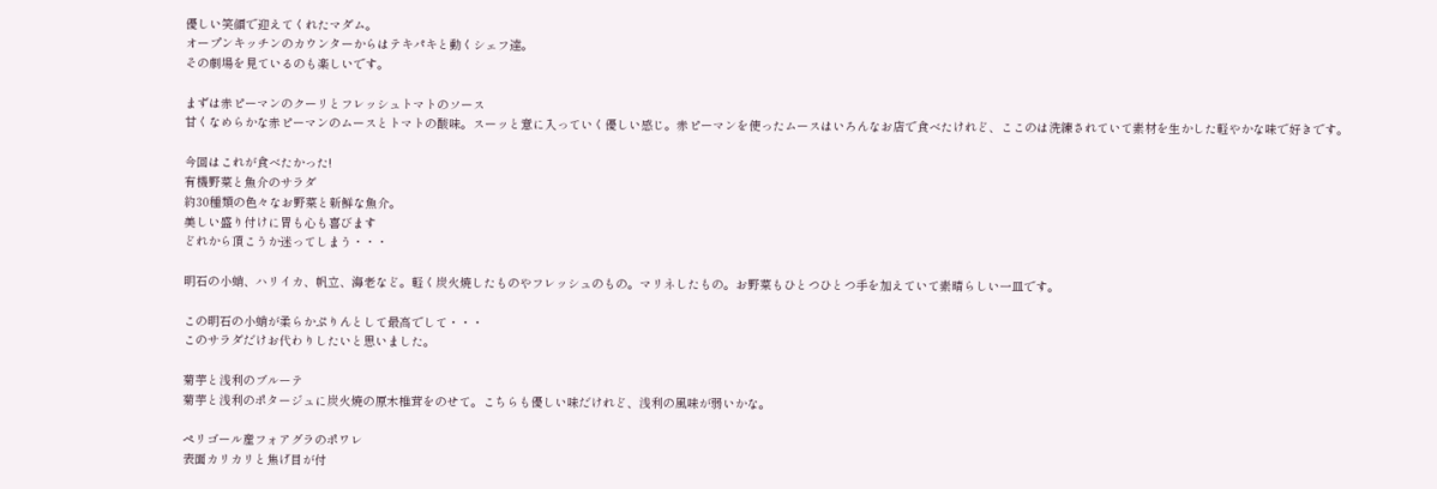優しい笑顔で迎えてくれたマダム。
オープンキッチンのカウンターからはテキパキと動くシェフ達。
その劇場を見ているのも楽しいです。

まずは赤ピーマンのクーリとフレッシュトマトのソース
甘くなめらかな赤ピーマンのムースとトマトの酸味。スーッと意に入っていく優しい感じ。赤ピーマンを使ったムースはいろんなお店で食べたけれど、ここのは洗練されていて素材を生かした軽やかな味で好きです。

今回はこれが食べたかった!
有機野菜と魚介のサラダ
約30種類の色々なお野菜と新鮮な魚介。
美しい盛り付けに胃も心も喜びます
どれから頂こうか迷ってしまう・・・

明石の小蛸、ハリイカ、帆立、海老など。軽く炭火焼したものやフレッシュのもの。マリネしたもの。お野菜もひとつひとつ手を加えていて素晴らしい一皿です。

この明石の小蛸が柔らかぷりんとして最高でして・・・
このサラダだけお代わりしたいと思いました。

菊芋と浅利のブルーテ
菊芋と浅利のポタージュに炭火焼の原木椎茸をのせて。こちらも優しい味だけれど、浅利の風味が弱いかな。

ペリゴール産フォアグラのポワレ
表面カリカリと焦げ目が付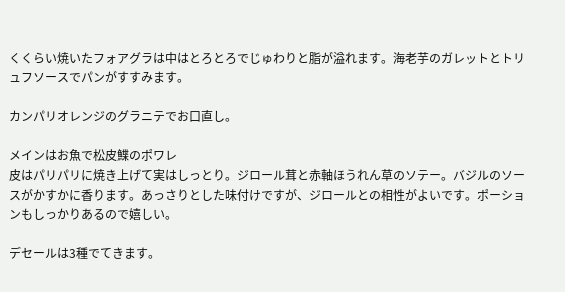くくらい焼いたフォアグラは中はとろとろでじゅわりと脂が溢れます。海老芋のガレットとトリュフソースでパンがすすみます。

カンパリオレンジのグラニテでお口直し。

メインはお魚で松皮鰈のポワレ
皮はパリパリに焼き上げて実はしっとり。ジロール茸と赤軸ほうれん草のソテー。バジルのソースがかすかに香ります。あっさりとした味付けですが、ジロールとの相性がよいです。ポーションもしっかりあるので嬉しい。

デセールは3種でてきます。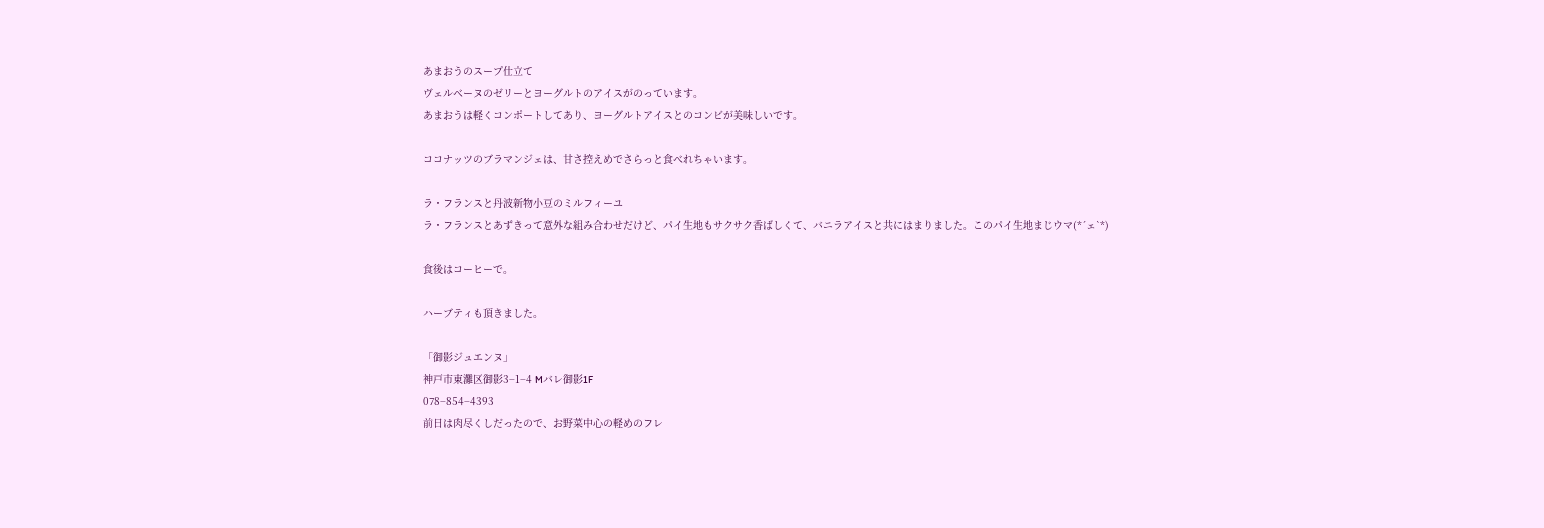あまおうのスープ仕立て
ヴェルベーヌのゼリーとヨーグルトのアイスがのっています。
あまおうは軽くコンポートしてあり、ヨーグルトアイスとのコンビが美味しいです。

ココナッツのブラマンジェは、甘さ控えめでさらっと食べれちゃいます。

ラ・フランスと丹波新物小豆のミルフィーユ
ラ・フランスとあずきって意外な組み合わせだけど、パイ生地もサクサク香ばしくて、バニラアイスと共にはまりました。このパイ生地まじウマ(*´ェ`*)

食後はコーヒーで。

ハーブティも頂きました。

「御影ジュエンヌ」
神戸市東灘区御影3−1−4 Mバレ御影1F
078−854−4393
前日は肉尽くしだったので、お野菜中心の軽めのフレ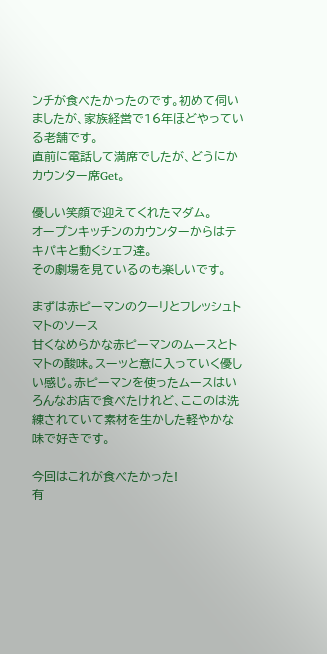ンチが食べたかったのです。初めて伺いましたが、家族経営で16年ほどやっている老舗です。
直前に電話して満席でしたが、どうにかカウンター席Get。

優しい笑顔で迎えてくれたマダム。
オープンキッチンのカウンターからはテキパキと動くシェフ達。
その劇場を見ているのも楽しいです。

まずは赤ピーマンのクーリとフレッシュトマトのソース
甘くなめらかな赤ピーマンのムースとトマトの酸味。スーッと意に入っていく優しい感じ。赤ピーマンを使ったムースはいろんなお店で食べたけれど、ここのは洗練されていて素材を生かした軽やかな味で好きです。

今回はこれが食べたかった!
有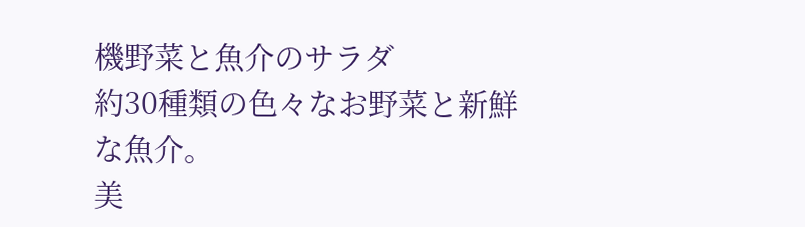機野菜と魚介のサラダ
約30種類の色々なお野菜と新鮮な魚介。
美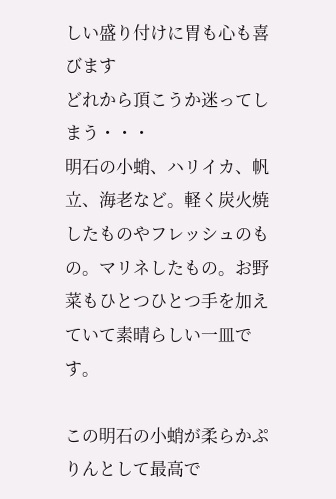しい盛り付けに胃も心も喜びます
どれから頂こうか迷ってしまう・・・
明石の小蛸、ハリイカ、帆立、海老など。軽く炭火焼したものやフレッシュのもの。マリネしたもの。お野菜もひとつひとつ手を加えていて素晴らしい一皿です。

この明石の小蛸が柔らかぷりんとして最高で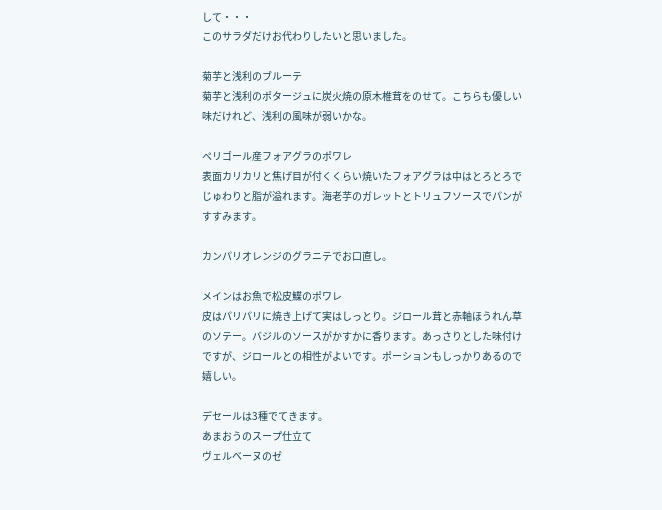して・・・
このサラダだけお代わりしたいと思いました。

菊芋と浅利のブルーテ
菊芋と浅利のポタージュに炭火焼の原木椎茸をのせて。こちらも優しい味だけれど、浅利の風味が弱いかな。

ペリゴール産フォアグラのポワレ
表面カリカリと焦げ目が付くくらい焼いたフォアグラは中はとろとろでじゅわりと脂が溢れます。海老芋のガレットとトリュフソースでパンがすすみます。

カンパリオレンジのグラニテでお口直し。

メインはお魚で松皮鰈のポワレ
皮はパリパリに焼き上げて実はしっとり。ジロール茸と赤軸ほうれん草のソテー。バジルのソースがかすかに香ります。あっさりとした味付けですが、ジロールとの相性がよいです。ポーションもしっかりあるので嬉しい。

デセールは3種でてきます。
あまおうのスープ仕立て
ヴェルベーヌのゼ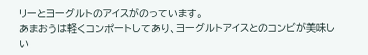リーとヨーグルトのアイスがのっています。
あまおうは軽くコンポートしてあり、ヨーグルトアイスとのコンビが美味しい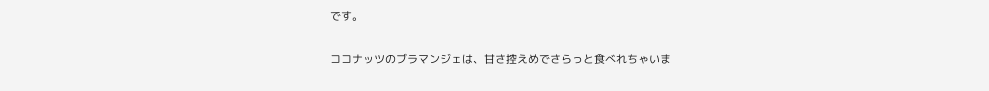です。

ココナッツのブラマンジェは、甘さ控えめでさらっと食べれちゃいま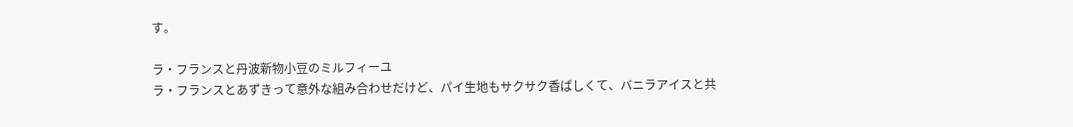す。

ラ・フランスと丹波新物小豆のミルフィーユ
ラ・フランスとあずきって意外な組み合わせだけど、パイ生地もサクサク香ばしくて、バニラアイスと共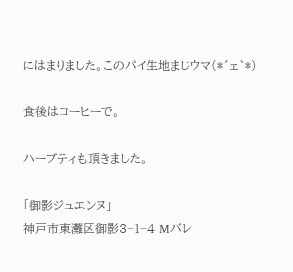にはまりました。このパイ生地まじウマ(*´ェ`*)

食後はコーヒーで。

ハーブティも頂きました。

「御影ジュエンヌ」
神戸市東灘区御影3−1−4 Mバレ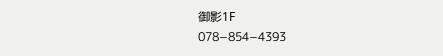御影1F
078−854−4393